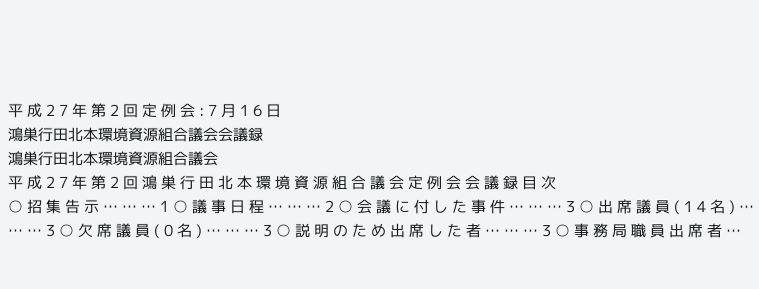平 成 2 7 年 第 2 回 定 例 会 : 7 月 1 6 日
鴻巣行田北本環境資源組合議会会議録
鴻巣行田北本環境資源組合議会
平 成 2 7 年 第 2 回 鴻 巣 行 田 北 本 環 境 資 源 組 合 議 会 定 例 会 会 議 録 目 次
○ 招 集 告 示 … … … 1 ○ 議 事 日 程 … … … 2 ○ 会 議 に 付 し た 事 件 … … … 3 ○ 出 席 議 員 ( 1 4 名 ) … … … 3 ○ 欠 席 議 員 ( 0 名 ) … … … 3 ○ 説 明 の た め 出 席 し た 者 … … … 3 ○ 事 務 局 職 員 出 席 者 …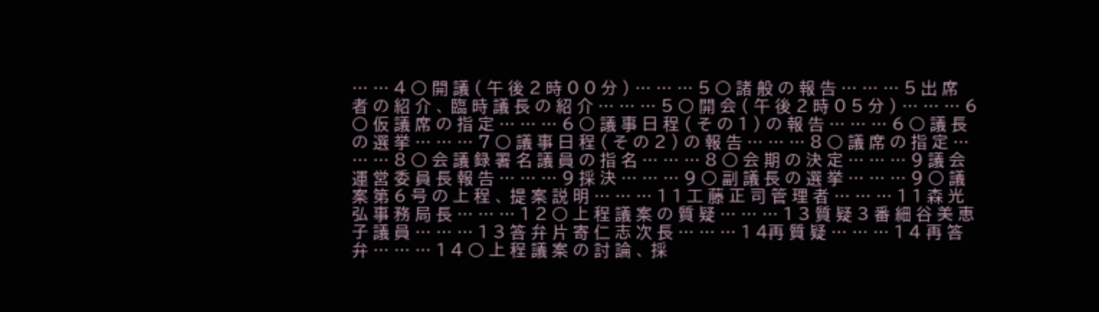… … 4 ○ 開 議 ( 午 後 2 時 0 0 分 ) … … … 5 ○ 諸 般 の 報 告 … … … 5 出 席 者 の 紹 介 、 臨 時 議 長 の 紹 介 … … … 5 ○ 開 会 ( 午 後 2 時 0 5 分 ) … … … 6 ○ 仮 議 席 の 指 定 … … … 6 ○ 議 事 日 程 ( そ の 1 ) の 報 告 … … … 6 ○ 議 長 の 選 挙 … … … 7 ○ 議 事 日 程 ( そ の 2 ) の 報 告 … … … 8 ○ 議 席 の 指 定 … … … 8 ○ 会 議 録 署 名 議 員 の 指 名 … … … 8 ○ 会 期 の 決 定 … … … 9 議 会 運 営 委 員 長 報 告 … … … 9 採 決 … … … 9 ○ 副 議 長 の 選 挙 … … … 9 ○ 議 案 第 6 号 の 上 程 、 提 案 説 明 … … … 1 1 工 藤 正 司 管 理 者 … … … 1 1 森 光 弘 事 務 局 長 … … … 1 2 ○ 上 程 議 案 の 質 疑 … … … 1 3 質 疑 3 番 細 谷 美 恵 子 議 員 … … … 1 3 答 弁 片 寄 仁 志 次 長 … … … 1 4再 質 疑 … … … 1 4 再 答 弁 … … … 1 4 ○ 上 程 議 案 の 討 論 、 採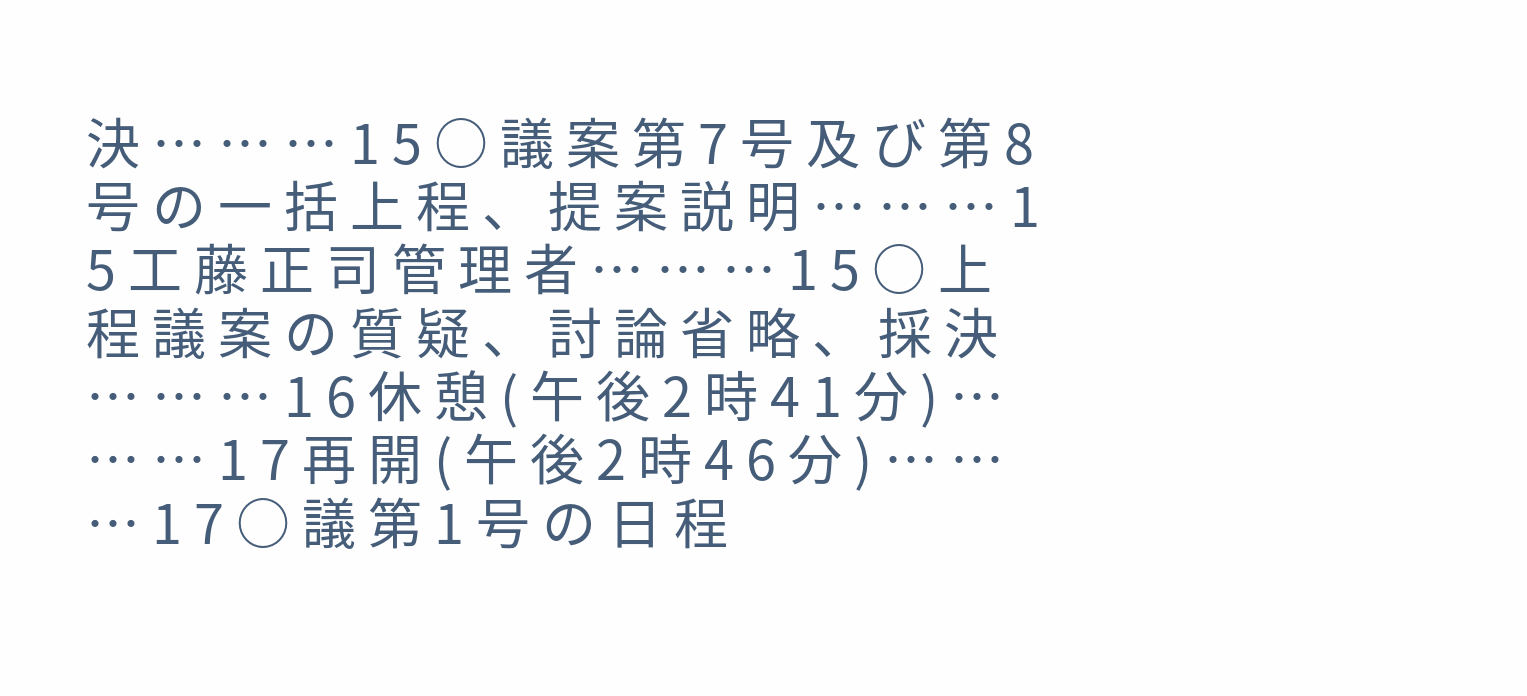決 … … … 1 5 ○ 議 案 第 7 号 及 び 第 8 号 の 一 括 上 程 、 提 案 説 明 … … … 1 5 工 藤 正 司 管 理 者 … … … 1 5 ○ 上 程 議 案 の 質 疑 、 討 論 省 略 、 採 決 … … … 1 6 休 憩 ( 午 後 2 時 4 1 分 ) … … … 1 7 再 開 ( 午 後 2 時 4 6 分 ) … … … 1 7 ○ 議 第 1 号 の 日 程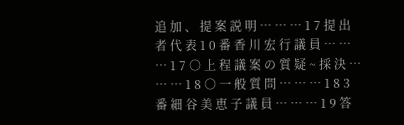追 加 、 提 案 説 明 … … … 1 7 提 出 者 代 表 1 0 番 香 川 宏 行 議 員 … … … 1 7 ○ 上 程 議 案 の 質 疑 ~ 採 決 … … … 1 8 ○ 一 般 質 問 … … … 1 8 3 番 細 谷 美 恵 子 議 員 … … … 1 9 答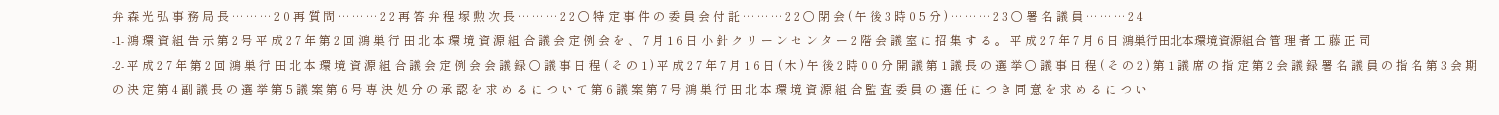弁 森 光 弘 事 務 局 長 … … … 2 0 再 質 問 … … … 2 2 再 答 弁 程 塚 勲 次 長 … … … 2 2 ○ 特 定 事 件 の 委 員 会 付 託 … … … 2 2 ○ 閉 会 ( 午 後 3 時 0 5 分 ) … … … 2 3 ○ 署 名 議 員 … … … 2 4
-1- 鴻 環 資 組 告 示 第 2 号 平 成 2 7 年 第 2 回 鴻 巣 行 田 北 本 環 境 資 源 組 合 議 会 定 例 会 を 、 7 月 1 6 日 小 針 ク リ ー ン セ ン タ ー 2 階 会 議 室 に 招 集 す る 。 平 成 2 7 年 7 月 6 日 鴻巣行田北本環境資源組合 管 理 者 工 藤 正 司
-2- 平 成 2 7 年 第 2 回 鴻 巣 行 田 北 本 環 境 資 源 組 合 議 会 定 例 会 会 議 録 ○ 議 事 日 程 ( そ の 1 ) 平 成 2 7 年 7 月 1 6 日 ( 木 ) 午 後 2 時 0 0 分 開 議 第 1 議 長 の 選 挙 ○ 議 事 日 程 ( そ の 2 ) 第 1 議 席 の 指 定 第 2 会 議 録 署 名 議 員 の 指 名 第 3 会 期 の 決 定 第 4 副 議 長 の 選 挙 第 5 議 案 第 6 号 専 決 処 分 の 承 認 を 求 め る に つ い て 第 6 議 案 第 7 号 鴻 巣 行 田 北 本 環 境 資 源 組 合 監 査 委 員 の 選 任 に つ き 同 意 を 求 め る に つ い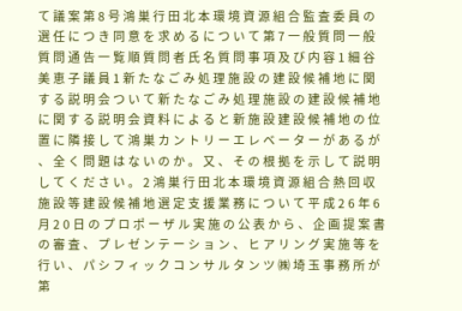て 議 案 第 8 号 鴻 巣 行 田 北 本 環 境 資 源 組 合 監 査 委 員 の 選 任 に つ き 同 意 を 求 め る に つ い て 第 7 一 般 質 問 一 般 質 問 通 告 一 覧 順 質 問 者 氏 名 質 問 事 項 及 び 内 容 1 細 谷 美 恵 子 議 員 1 新 た な ご み 処 理 施 設 の 建 設 候 補 地 に 関 す る 説 明 会 つ い て 新 た な ご み 処 理 施 設 の 建 設 候 補 地 に 関 す る 説 明 会 資 料 に よ る と 新 施 設 建 設 候 補 地 の 位 置 に 隣 接 し て 鴻 巣 カ ン ト リ ー エ レ ベ ー タ ー が あ る が 、 全 く 問 題 は な い の か 。 又 、 そ の 根 拠 を 示 し て 説 明 し て く だ さ い 。 2 鴻 巣 行 田 北 本 環 境 資 源 組 合 熱 回 収 施 設 等 建 設 候 補 地 選 定 支 援 業 務 に つ い て 平 成 2 6 年 6 月 2 0 日 の プ ロ ポ ー ザ ル 実 施 の 公 表 か ら 、 企 画 提 案 書 の 審 査 、 プ レ ゼ ン テ ー シ ョ ン 、 ヒ ア リ ン グ 実 施 等 を 行 い 、 パ シ フ ィ ッ ク コ ン サ ル タ ン ツ ㈱ 埼 玉 事 務 所 が 第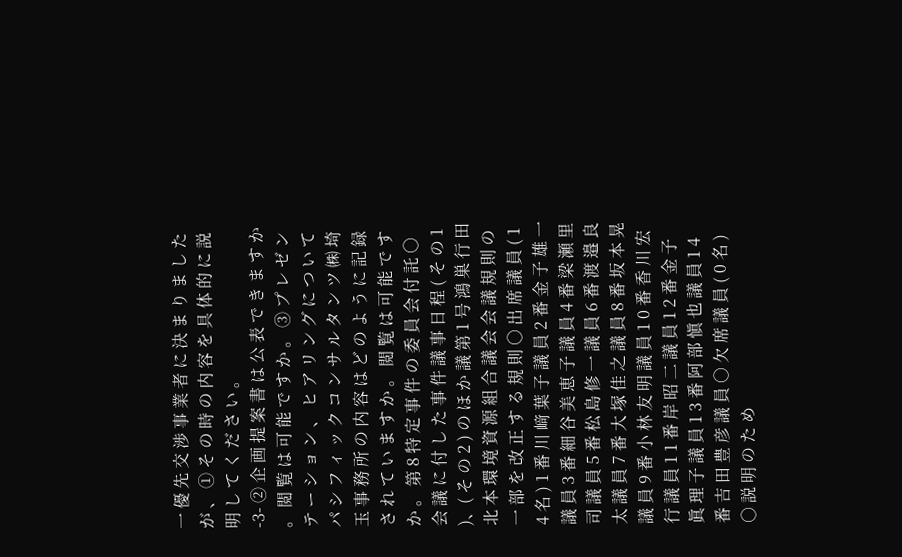一 優 先 交 渉 事 業 者 に 決 ま り ま し た が 、 ① そ の 時 の 内 容 を 具 体 的 に 説 明 し て く だ さ い 。
-3- ② 企 画 提 案 書 は 公 表 で き ま す か 。 閲 覧 は 可 能 で す か 。 ③ プ レ ゼ ン テ ー シ ョ ン 、 ヒ ア リ ン グ に つ い て パ シ フ ィ ッ ク コ ン サ ル タ ン ツ ㈱ 埼 玉 事 務 所 の 内 容 は ど の よ う に 記 録 さ れ て い ま す か 。 閲 覧 は 可 能 で す か 。 第 8 特 定 事 件 の 委 員 会 付 託 ○ 会 議 に 付 し た 事 件 議 事 日 程 ( そ の 1 )、( そ の 2 ) の ほ か 議 第 1 号 鴻 巣 行 田 北 本 環 境 資 源 組 合 議 会 会 議 規 則 の 一 部 を 改 正 す る 規 則 ○ 出 席 議 員 ( 1 4 名 ) 1 番 川 﨑 葉 子 議 員 2 番 金 子 雄 一 議 員 3 番 細 谷 美 恵 子 議 員 4 番 梁 瀬 里 司 議 員 5 番 松 島 修 一 議 員 6 番 渡 邉 良 太 議 員 7 番 大 塚 佳 之 議 員 8 番 坂 本 晃 議 員 9 番 小 林 友 明 議 員 1 0 番 香 川 宏 行 議 員 1 1 番 岸 昭 二 議 員 1 2 番 金 子 眞 理 子 議 員 1 3 番 阿 部 愼 也 議 員 1 4 番 吉 田 豊 彦 議 員 ○ 欠 席 議 員 ( 0 名 ) ○ 説 明 の た め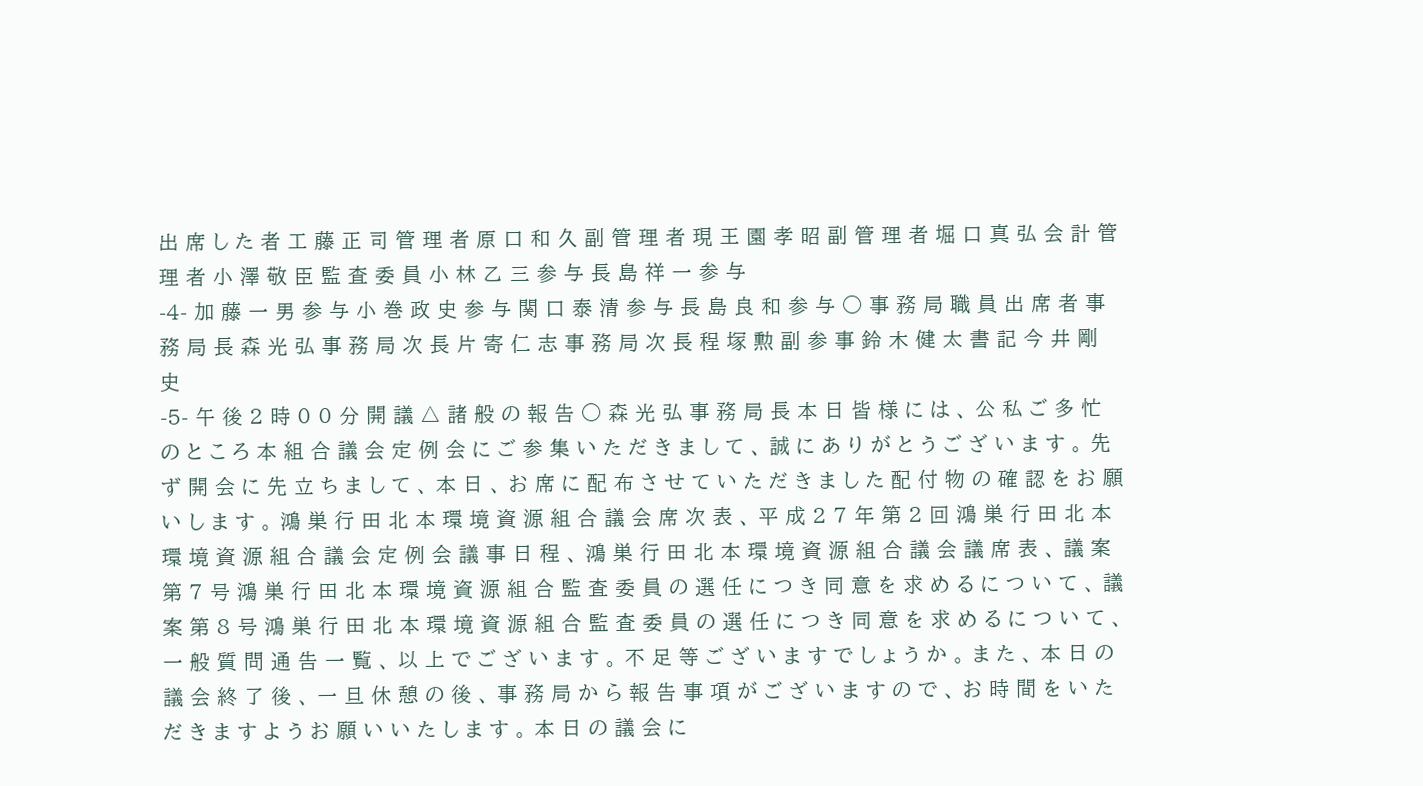出 席 し た 者 工 藤 正 司 管 理 者 原 口 和 久 副 管 理 者 現 王 園 孝 昭 副 管 理 者 堀 口 真 弘 会 計 管 理 者 小 澤 敬 臣 監 査 委 員 小 林 乙 三 参 与 長 島 祥 一 参 与
-4- 加 藤 一 男 参 与 小 巻 政 史 参 与 関 口 泰 清 参 与 長 島 良 和 参 与 ○ 事 務 局 職 員 出 席 者 事 務 局 長 森 光 弘 事 務 局 次 長 片 寄 仁 志 事 務 局 次 長 程 塚 勲 副 参 事 鈴 木 健 太 書 記 今 井 剛 史
-5- 午 後 2 時 0 0 分 開 議 △ 諸 般 の 報 告 ○ 森 光 弘 事 務 局 長 本 日 皆 様 に は 、 公 私 ご 多 忙 の と こ ろ 本 組 合 議 会 定 例 会 に ご 参 集 い た だ き ま し て 、 誠 に あ り が と う ご ざ い ま す 。 先 ず 開 会 に 先 立 ち ま し て 、 本 日 、 お 席 に 配 布 さ せ て い た だ き ま し た 配 付 物 の 確 認 を お 願 い し ま す 。 鴻 巣 行 田 北 本 環 境 資 源 組 合 議 会 席 次 表 、 平 成 2 7 年 第 2 回 鴻 巣 行 田 北 本 環 境 資 源 組 合 議 会 定 例 会 議 事 日 程 、 鴻 巣 行 田 北 本 環 境 資 源 組 合 議 会 議 席 表 、 議 案 第 7 号 鴻 巣 行 田 北 本 環 境 資 源 組 合 監 査 委 員 の 選 任 に つ き 同 意 を 求 め る に つ い て 、 議 案 第 8 号 鴻 巣 行 田 北 本 環 境 資 源 組 合 監 査 委 員 の 選 任 に つ き 同 意 を 求 め る に つ い て 、 一 般 質 問 通 告 一 覧 、 以 上 で ご ざ い ま す 。 不 足 等 ご ざ い ま す で し ょ う か 。 ま た 、 本 日 の 議 会 終 了 後 、 一 旦 休 憩 の 後 、 事 務 局 か ら 報 告 事 項 が ご ざ い ま す の で 、 お 時 間 を い た だ き ま す よ う お 願 い い た し ま す 。 本 日 の 議 会 に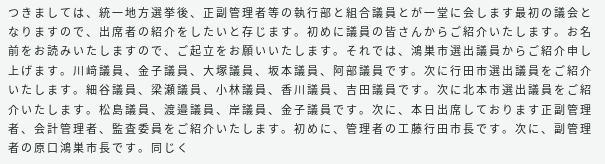つ き ま し て は 、 統 一 地 方 選 挙 後 、 正 副 管 理 者 等 の 執 行 部 と 組 合 議 員 と が 一 堂 に 会 し ま す 最 初 の 議 会 と な り ま す の で 、 出 席 者 の 紹 介 を し た い と 存 じ ま す 。 初 め に 議 員 の 皆 さ ん か ら ご 紹 介 い た し ま す 。 お 名 前 を お 読 み い た し ま す の で 、 ご 起 立 を お 願 い い た し ま す 。 そ れ で は 、 鴻 巣 市 選 出 議 員 か ら ご 紹 介 申 し 上 げ ま す 。 川 﨑 議 員 、 金 子 議 員 、 大 塚 議 員 、 坂 本 議 員 、 阿 部 議 員 で す 。 次 に 行 田 市 選 出 議 員 を ご 紹 介 い た し ま す 。 細 谷 議 員 、 梁 瀬 議 員 、 小 林 議 員 、 香 川 議 員 、 吉 田 議 員 で す 。 次 に 北 本 市 選 出 議 員 を ご 紹 介 い た し ま す 。 松 島 議 員 、 渡 邉 議 員 、 岸 議 員 、 金 子 議 員 で す 。 次 に 、 本 日 出 席 し て お り ま す 正 副 管 理 者 、 会 計 管 理 者 、 監 査 委 員 を ご 紹 介 い た し ま す 。 初 め に 、 管 理 者 の 工 藤 行 田 市 長 で す 。 次 に 、 副 管 理 者 の 原 口 鴻 巣 市 長 で す 。 同 じ く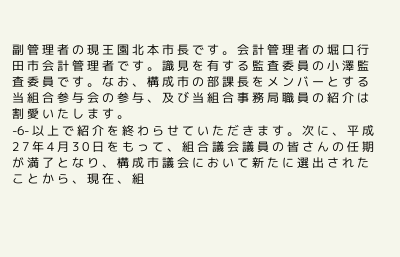副 管 理 者 の 現 王 園 北 本 市 長 で す 。 会 計 管 理 者 の 堀 口 行 田 市 会 計 管 理 者 で す 。 識 見 を 有 す る 監 査 委 員 の 小 澤 監 査 委 員 で す 。 な お 、 構 成 市 の 部 課 長 を メ ン バ ー と す る 当 組 合 参 与 会 の 参 与 、 及 び 当 組 合 事 務 局 職 員 の 紹 介 は 割 愛 い た し ま す 。
-6- 以 上 で 紹 介 を 終 わ ら せ て い た だ き ま す 。 次 に 、 平 成 2 7 年 4 月 3 0 日 を も っ て 、 組 合 議 会 議 員 の 皆 さ ん の 任 期 が 満 了 と な り 、 構 成 市 議 会 に お い て 新 た に 選 出 さ れ た こ と か ら 、 現 在 、 組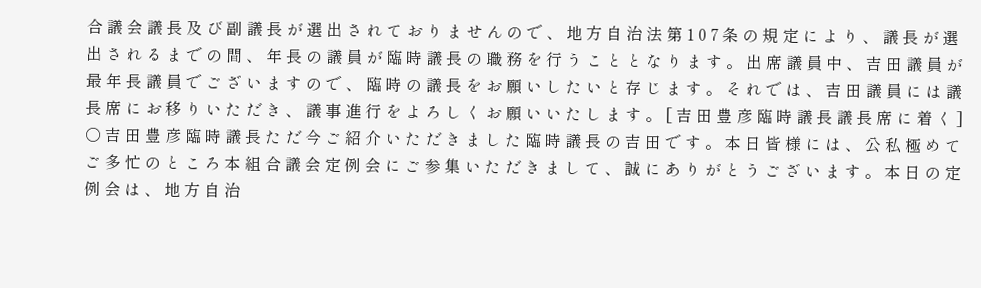合 議 会 議 長 及 び 副 議 長 が 選 出 さ れ て お り ま せ ん の で 、 地 方 自 治 法 第 1 0 7 条 の 規 定 に よ り 、 議 長 が 選 出 さ れ る ま で の 間 、 年 長 の 議 員 が 臨 時 議 長 の 職 務 を 行 う こ と と な り ま す 。 出 席 議 員 中 、 吉 田 議 員 が 最 年 長 議 員 で ご ざ い ま す の で 、 臨 時 の 議 長 を お 願 い し た い と 存 じ ま す 。 そ れ で は 、 吉 田 議 員 に は 議 長 席 に お 移 り い た だ き 、 議 事 進 行 を よ ろ し く お 願 い い た し ま す 。 [ 吉 田 豊 彦 臨 時 議 長 議 長 席 に 着 く ] ○ 吉 田 豊 彦 臨 時 議 長 た だ 今 ご 紹 介 い た だ き ま し た 臨 時 議 長 の 吉 田 で す 。 本 日 皆 様 に は 、 公 私 極 め て ご 多 忙 の と こ ろ 本 組 合 議 会 定 例 会 に ご 参 集 い た だ き ま し て 、 誠 に あ り が と う ご ざ い ま す 。 本 日 の 定 例 会 は 、 地 方 自 治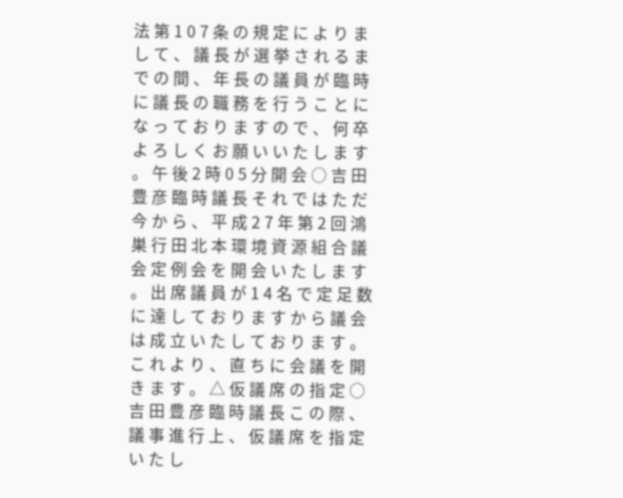法 第 1 0 7 条 の 規 定 に よ り ま し て 、 議 長 が 選 挙 さ れ る ま で の 間 、 年 長 の 議 員 が 臨 時 に 議 長 の 職 務 を 行 う こ と に な っ て お り ま す の で 、 何 卒 よ ろ し く お 願 い い た し ま す 。 午 後 2 時 0 5 分 開 会 ○ 吉 田 豊 彦 臨 時 議 長 そ れ で は た だ 今 か ら 、 平 成 2 7 年 第 2 回 鴻 巣 行 田 北 本 環 境 資 源 組 合 議 会 定 例 会 を 開 会 い た し ま す 。 出 席 議 員 が 1 4 名 で 定 足 数 に 達 し て お り ま す か ら 議 会 は 成 立 い た し て お り ま す 。 こ れ よ り 、 直 ち に 会 議 を 開 き ま す 。 △ 仮 議 席 の 指 定 ○ 吉 田 豊 彦 臨 時 議 長 こ の 際 、 議 事 進 行 上 、 仮 議 席 を 指 定 い た し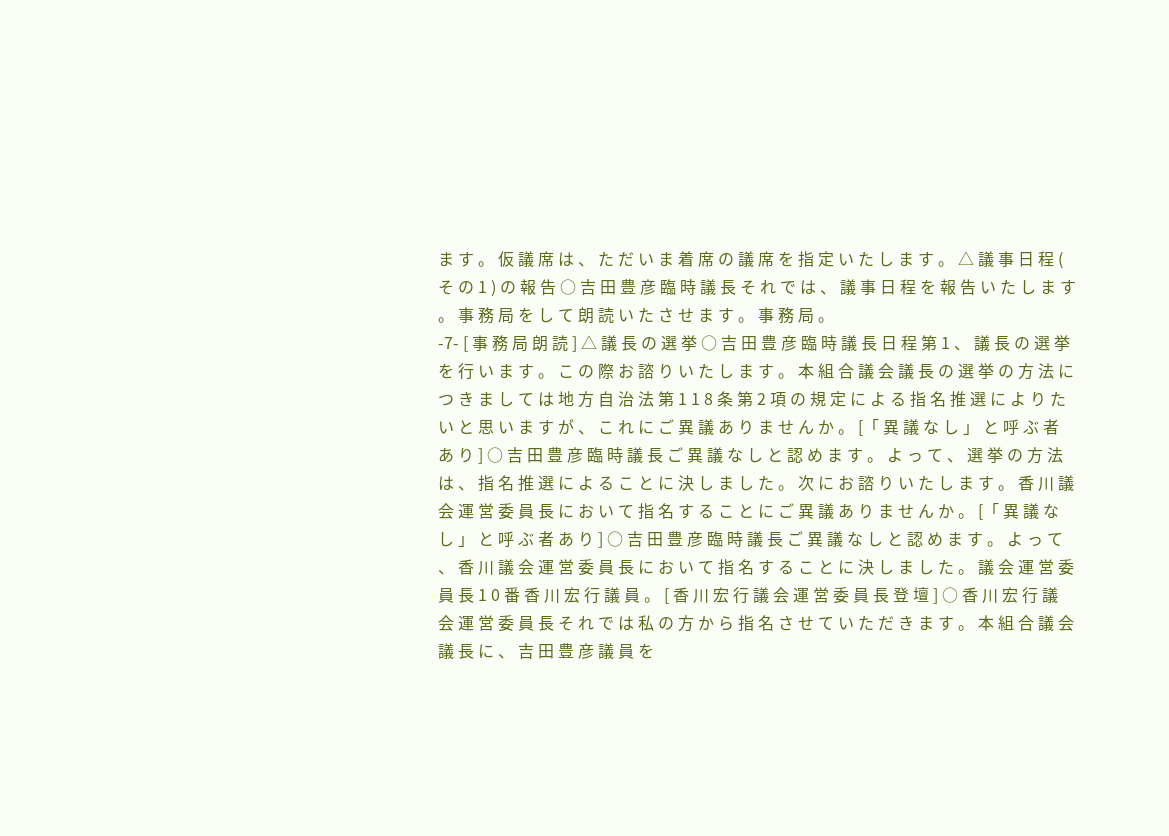ま す 。 仮 議 席 は 、 た だ い ま 着 席 の 議 席 を 指 定 い た し ま す 。 △ 議 事 日 程 ( そ の 1 ) の 報 告 ○ 吉 田 豊 彦 臨 時 議 長 そ れ で は 、 議 事 日 程 を 報 告 い た し ま す 。 事 務 局 を し て 朗 読 い た さ せ ま す 。 事 務 局 。
-7- [ 事 務 局 朗 読 ] △ 議 長 の 選 挙 ○ 吉 田 豊 彦 臨 時 議 長 日 程 第 1 、 議 長 の 選 挙 を 行 い ま す 。 こ の 際 お 諮 り い た し ま す 。 本 組 合 議 会 議 長 の 選 挙 の 方 法 に つ き ま し て は 地 方 自 治 法 第 1 1 8 条 第 2 項 の 規 定 に よ る 指 名 推 選 に よ り た い と 思 い ま す が 、 こ れ に ご 異 議 あ り ま せ ん か 。 [「 異 議 な し 」 と 呼 ぶ 者 あ り ] ○ 吉 田 豊 彦 臨 時 議 長 ご 異 議 な し と 認 め ま す 。 よ っ て 、 選 挙 の 方 法 は 、 指 名 推 選 に よ る こ と に 決 し ま し た 。 次 に お 諮 り い た し ま す 。 香 川 議 会 運 営 委 員 長 に お い て 指 名 す る こ と に ご 異 議 あ り ま せ ん か 。 [「 異 議 な し 」 と 呼 ぶ 者 あ り ] ○ 吉 田 豊 彦 臨 時 議 長 ご 異 議 な し と 認 め ま す 。 よ っ て 、 香 川 議 会 運 営 委 員 長 に お い て 指 名 す る こ と に 決 し ま し た 。 議 会 運 営 委 員 長 1 0 番 香 川 宏 行 議 員 。 [ 香 川 宏 行 議 会 運 営 委 員 長 登 壇 ] ○ 香 川 宏 行 議 会 運 営 委 員 長 そ れ で は 私 の 方 か ら 指 名 さ せ て い た だ き ま す 。 本 組 合 議 会 議 長 に 、 吉 田 豊 彦 議 員 を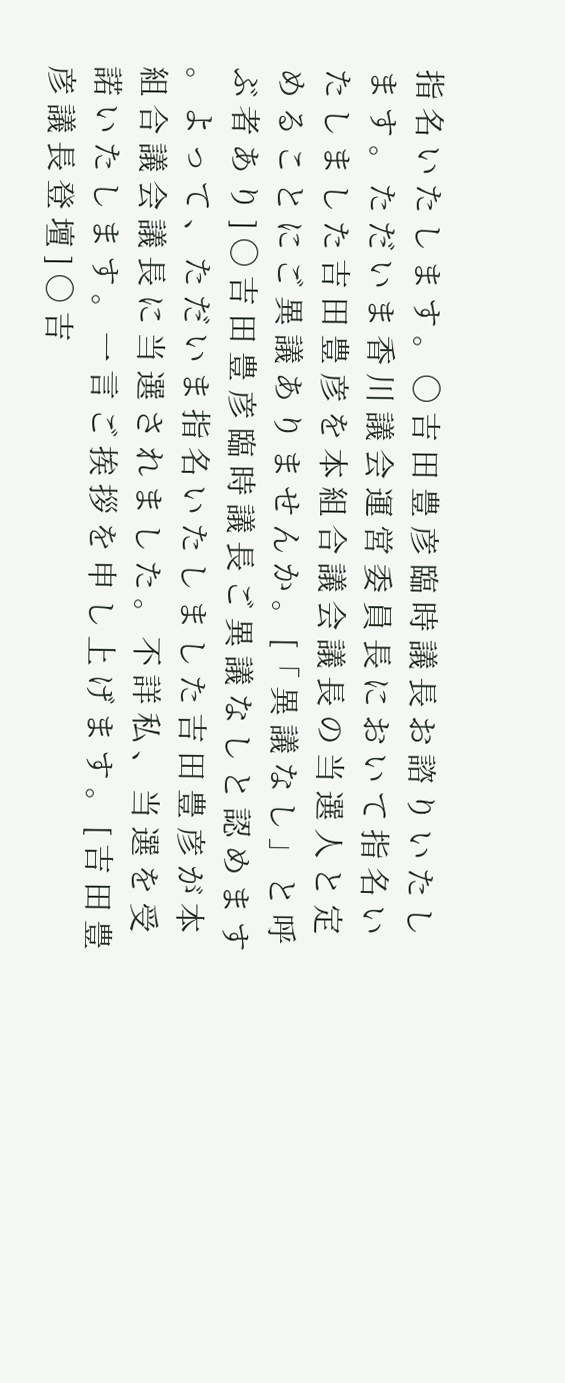指 名 い た し ま す 。 ○ 吉 田 豊 彦 臨 時 議 長 お 諮 り い た し ま す 。 た だ い ま 香 川 議 会 運 営 委 員 長 に お い て 指 名 い た し ま し た 吉 田 豊 彦 を 本 組 合 議 会 議 長 の 当 選 人 と 定 め る こ と に ご 異 議 あ り ま せ ん か 。 [「 異 議 な し 」 と 呼 ぶ 者 あ り ] ○ 吉 田 豊 彦 臨 時 議 長 ご 異 議 な し と 認 め ま す 。 よ っ て 、 た だ い ま 指 名 い た し ま し た 吉 田 豊 彦 が 本 組 合 議 会 議 長 に 当 選 さ れ ま し た 。 不 詳 私 、 当 選 を 受 諾 い た し ま す 。 一 言 ご 挨 拶 を 申 し 上 げ ま す 。 [ 吉 田 豊 彦 議 長 登 壇 ] ○ 吉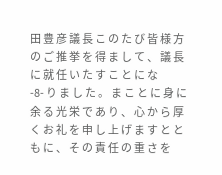田 豊 彦 議 長 こ の た び 皆 様 方 の ご 推 挙 を 得 ま し て 、 議 長 に 就 任 い た す こ と に な
-8- り ま し た 。 ま こ と に 身 に 余 る 光 栄 で あ り 、 心 か ら 厚 く お 礼 を 申 し 上 げ ま す と と も に 、 そ の 責 任 の 重 さ を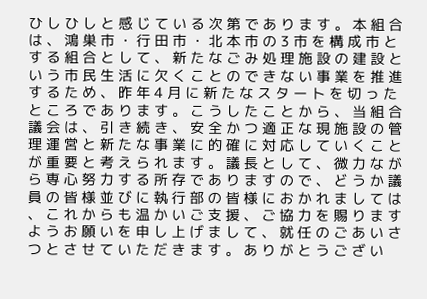ひ し ひ し と 感 じ て い る 次 第 で あ り ま す 。 本 組 合 は 、 鴻 巣 市 ・ 行 田 市 ・ 北 本 市 の 3 市 を 構 成 市 と す る 組 合 と し て 、 新 た な ご み 処 理 施 設 の 建 設 と い う 市 民 生 活 に 欠 く こ と の で き な い 事 業 を 推 進 す る た め 、 昨 年 4 月 に 新 た な ス タ ー ト を 切 っ た と こ ろ で あ り ま す 。 こ う し た こ と か ら 、 当 組 合 議 会 は 、 引 き 続 き 、 安 全 か つ 適 正 な 現 施 設 の 管 理 運 営 と 新 た な 事 業 に 的 確 に 対 応 し て い く こ と が 重 要 と 考 え ら れ ま す 。 議 長 と し て 、 微 力 な が ら 専 心 努 力 す る 所 存 で あ り ま す の で 、 ど う か 議 員 の 皆 様 並 び に 執 行 部 の 皆 様 に お か れ ま し て は 、 こ れ か ら も 温 か い ご 支 援 、 ご 協 力 を 賜 り ま す よ う お 願 い を 申 し 上 げ ま し て 、 就 任 の ご あ い さ つ と さ せ て い た だ き ま す 。 あ り が と う ご ざ い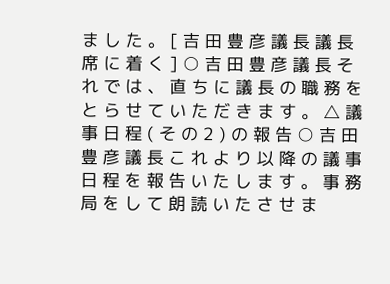ま し た 。 [ 吉 田 豊 彦 議 長 議 長 席 に 着 く ] ○ 吉 田 豊 彦 議 長 そ れ で は 、 直 ち に 議 長 の 職 務 を と ら せ て い た だ き ま す 。 △ 議 事 日 程 ( そ の 2 ) の 報 告 ○ 吉 田 豊 彦 議 長 こ れ よ り 以 降 の 議 事 日 程 を 報 告 い た し ま す 。 事 務 局 を し て 朗 読 い た さ せ ま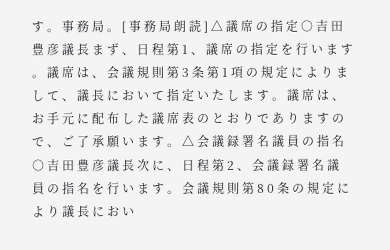す 。 事 務 局 。 [ 事 務 局 朗 読 ] △ 議 席 の 指 定 ○ 吉 田 豊 彦 議 長 ま ず 、 日 程 第 1 、 議 席 の 指 定 を 行 い ま す 。 議 席 は 、 会 議 規 則 第 3 条 第 1 項 の 規 定 に よ り ま し て 、 議 長 に お い て 指 定 い た し ま す 。 議 席 は 、 お 手 元 に 配 布 し た 議 席 表 の と お り で あ り ま す の で 、 ご 了 承 願 い ま す 。 △ 会 議 録 署 名 議 員 の 指 名 ○ 吉 田 豊 彦 議 長 次 に 、 日 程 第 2 、 会 議 録 署 名 議 員 の 指 名 を 行 い ま す 。 会 議 規 則 第 8 0 条 の 規 定 に よ り 議 長 に お い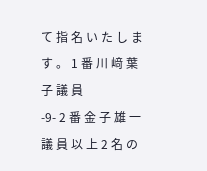て 指 名 い た し ま す 。 1 番 川 﨑 葉 子 議 員
-9- 2 番 金 子 雄 一 議 員 以 上 2 名 の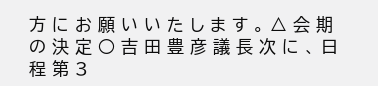方 に お 願 い い た し ま す 。 △ 会 期 の 決 定 ○ 吉 田 豊 彦 議 長 次 に 、 日 程 第 3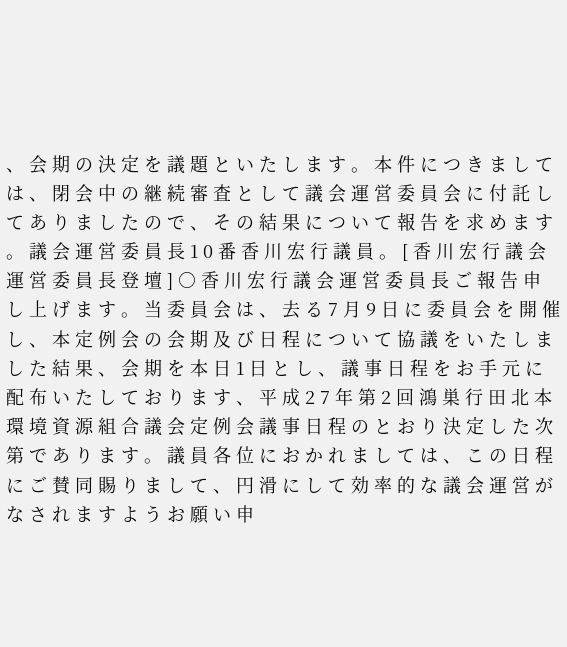、 会 期 の 決 定 を 議 題 と い た し ま す 。 本 件 に つ き ま し て は 、 閉 会 中 の 継 続 審 査 と し て 議 会 運 営 委 員 会 に 付 託 し て あ り ま し た の で 、 そ の 結 果 に つ い て 報 告 を 求 め ま す 。 議 会 運 営 委 員 長 1 0 番 香 川 宏 行 議 員 。 [ 香 川 宏 行 議 会 運 営 委 員 長 登 壇 ] ○ 香 川 宏 行 議 会 運 営 委 員 長 ご 報 告 申 し 上 げ ま す 。 当 委 員 会 は 、 去 る 7 月 9 日 に 委 員 会 を 開 催 し 、 本 定 例 会 の 会 期 及 び 日 程 に つ い て 協 議 を い た し ま し た 結 果 、 会 期 を 本 日 1 日 と し 、 議 事 日 程 を お 手 元 に 配 布 い た し て お り ま す 、 平 成 2 7 年 第 2 回 鴻 巣 行 田 北 本 環 境 資 源 組 合 議 会 定 例 会 議 事 日 程 の と お り 決 定 し た 次 第 で あ り ま す 。 議 員 各 位 に お か れ ま し て は 、 こ の 日 程 に ご 賛 同 賜 り ま し て 、 円 滑 に し て 効 率 的 な 議 会 運 営 が な さ れ ま す よ う お 願 い 申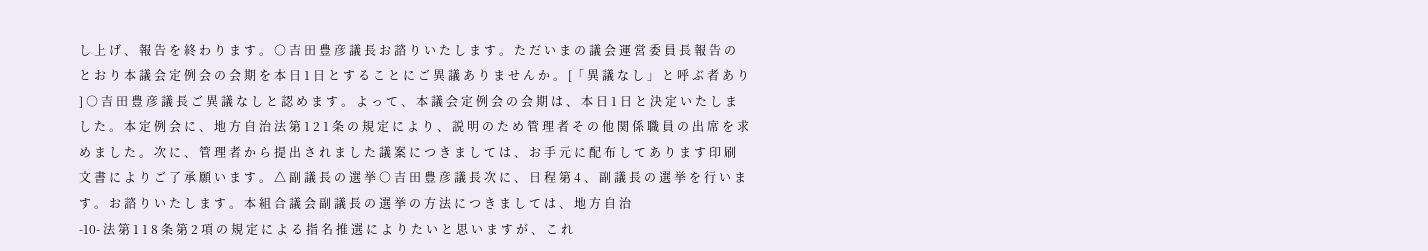し 上 げ 、 報 告 を 終 わ り ま す 。 ○ 吉 田 豊 彦 議 長 お 諮 り い た し ま す 。 た だ い ま の 議 会 運 営 委 員 長 報 告 の と お り 本 議 会 定 例 会 の 会 期 を 本 日 1 日 と す る こ と に ご 異 議 あ り ま せ ん か 。 [「 異 議 な し 」 と 呼 ぶ 者 あ り ] ○ 吉 田 豊 彦 議 長 ご 異 議 な し と 認 め ま す 。 よ っ て 、 本 議 会 定 例 会 の 会 期 は 、 本 日 1 日 と 決 定 い た し ま し た 。 本 定 例 会 に 、 地 方 自 治 法 第 1 2 1 条 の 規 定 に よ り 、 説 明 の た め 管 理 者 そ の 他 関 係 職 員 の 出 席 を 求 め ま し た 。 次 に 、 管 理 者 か ら 提 出 さ れ ま し た 議 案 に つ き ま し て は 、 お 手 元 に 配 布 し て あ り ま す 印 刷 文 書 に よ り ご 了 承 願 い ま す 。 △ 副 議 長 の 選 挙 ○ 吉 田 豊 彦 議 長 次 に 、 日 程 第 4 、 副 議 長 の 選 挙 を 行 い ま す 。 お 諮 り い た し ま す 。 本 組 合 議 会 副 議 長 の 選 挙 の 方 法 に つ き ま し て は 、 地 方 自 治
-10- 法 第 1 1 8 条 第 2 項 の 規 定 に よ る 指 名 推 選 に よ り た い と 思 い ま す が 、 こ れ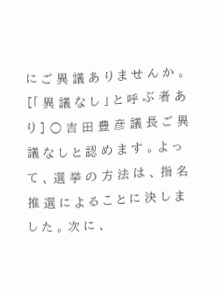に ご 異 議 あ り ま せ ん か 。 [「 異 議 な し 」 と 呼 ぶ 者 あ り ] ○ 吉 田 豊 彦 議 長 ご 異 議 な し と 認 め ま す 。 よ っ て 、 選 挙 の 方 法 は 、 指 名 推 選 に よ る こ と に 決 し ま し た 。 次 に 、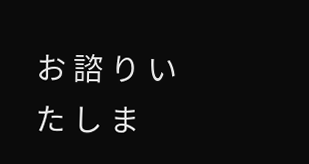お 諮 り い た し ま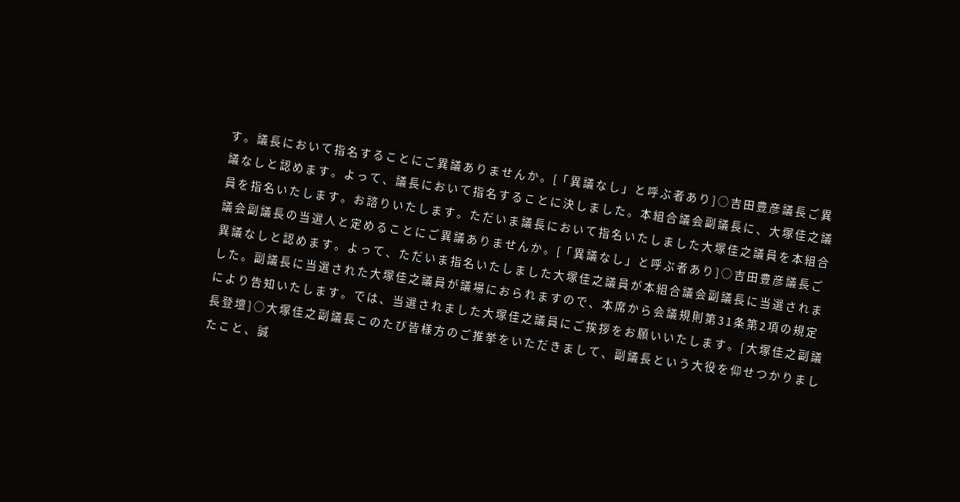す 。 議 長 に お い て 指 名 す る こ と に ご 異 議 あ り ま せ ん か 。 [「 異 議 な し 」 と 呼 ぶ 者 あ り ] ○ 吉 田 豊 彦 議 長 ご 異 議 な し と 認 め ま す 。 よ っ て 、 議 長 に お い て 指 名 す る こ と に 決 し ま し た 。 本 組 合 議 会 副 議 長 に 、 大 塚 佳 之 議 員 を 指 名 い た し ま す 。 お 諮 り い た し ま す 。 た だ い ま 議 長 に お い て 指 名 い た し ま し た 大 塚 佳 之 議 員 を 本 組 合 議 会 副 議 長 の 当 選 人 と 定 め る こ と に ご 異 議 あ り ま せ ん か 。 [「 異 議 な し 」 と 呼 ぶ 者 あ り ] ○ 吉 田 豊 彦 議 長 ご 異 議 な し と 認 め ま す 。 よ っ て 、 た だ い ま 指 名 い た し ま し た 大 塚 佳 之 議 員 が 本 組 合 議 会 副 議 長 に 当 選 さ れ ま し た 。 副 議 長 に 当 選 さ れ た 大 塚 佳 之 議 員 が 議 場 に お ら れ ま す の で 、 本 席 か ら 会 議 規 則 第 3 1 条 第 2 項 の 規 定 に よ り 告 知 い た し ま す 。 で は 、 当 選 さ れ ま し た 大 塚 佳 之 議 員 に ご 挨 拶 を お 願 い い た し ま す 。 [ 大 塚 佳 之 副 議 長 登 壇 ] ○ 大 塚 佳 之 副 議 長 こ の た び 皆 様 方 の ご 推 挙 を い た だ き ま し て 、 副 議 長 と い う 大 役 を 仰 せ つ か り ま し た こ と 、 誠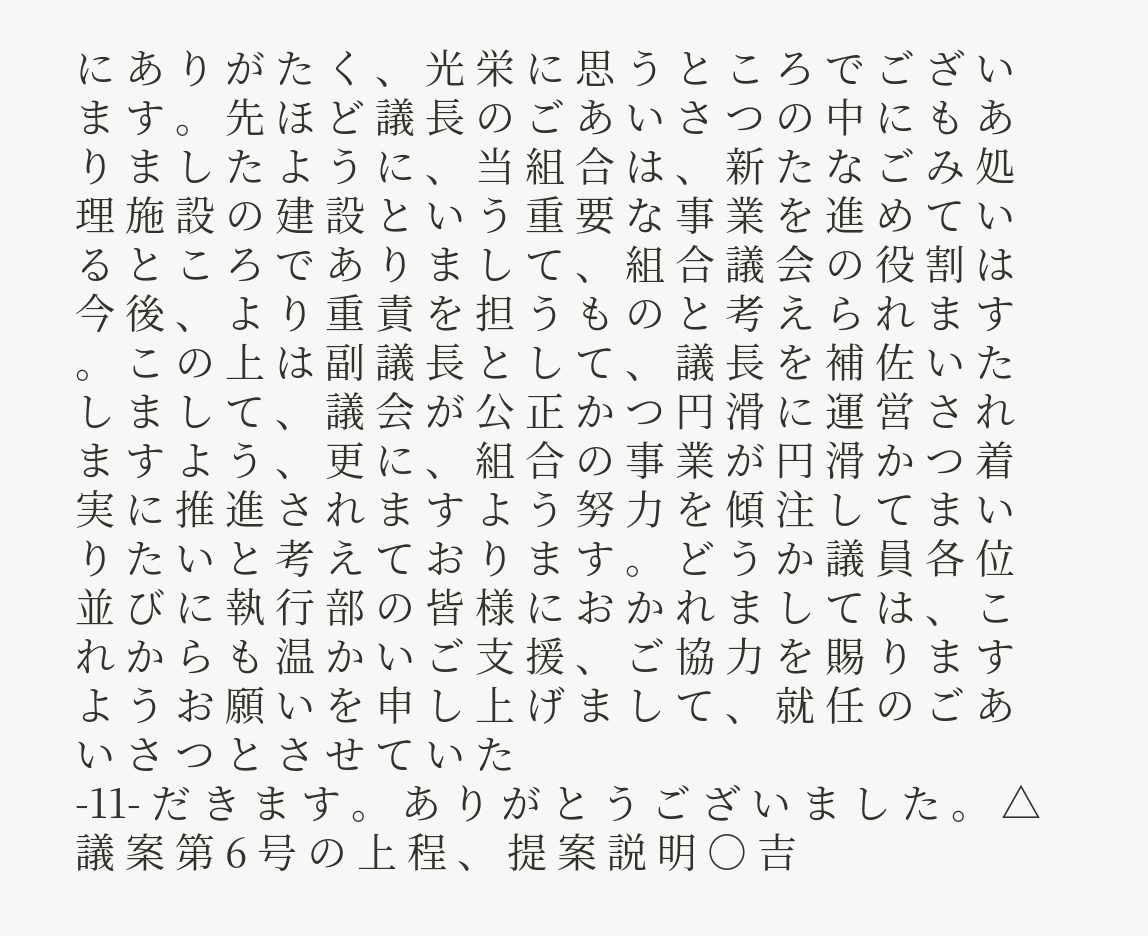に あ り が た く 、 光 栄 に 思 う と こ ろ で ご ざ い ま す 。 先 ほ ど 議 長 の ご あ い さ つ の 中 に も あ り ま し た よ う に 、 当 組 合 は 、 新 た な ご み 処 理 施 設 の 建 設 と い う 重 要 な 事 業 を 進 め て い る と こ ろ で あ り ま し て 、 組 合 議 会 の 役 割 は 今 後 、 よ り 重 責 を 担 う も の と 考 え ら れ ま す 。 こ の 上 は 副 議 長 と し て 、 議 長 を 補 佐 い た し ま し て 、 議 会 が 公 正 か つ 円 滑 に 運 営 さ れ ま す よ う 、 更 に 、 組 合 の 事 業 が 円 滑 か つ 着 実 に 推 進 さ れ ま す よ う 努 力 を 傾 注 し て ま い り た い と 考 え て お り ま す 。 ど う か 議 員 各 位 並 び に 執 行 部 の 皆 様 に お か れ ま し て は 、 こ れ か ら も 温 か い ご 支 援 、 ご 協 力 を 賜 り ま す よ う お 願 い を 申 し 上 げ ま し て 、 就 任 の ご あ い さ つ と さ せ て い た
-11- だ き ま す 。 あ り が と う ご ざ い ま し た 。 △ 議 案 第 6 号 の 上 程 、 提 案 説 明 ○ 吉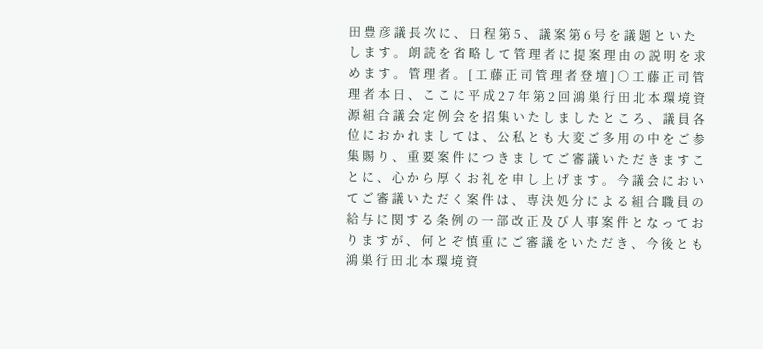田 豊 彦 議 長 次 に 、 日 程 第 5 、 議 案 第 6 号 を 議 題 と い た し ま す 。 朗 読 を 省 略 し て 管 理 者 に 提 案 理 由 の 説 明 を 求 め ま す 。 管 理 者 。 [ 工 藤 正 司 管 理 者 登 壇 ] ○ 工 藤 正 司 管 理 者 本 日 、 こ こ に 平 成 2 7 年 第 2 回 鴻 巣 行 田 北 本 環 境 資 源 組 合 議 会 定 例 会 を 招 集 い た し ま し た と こ ろ 、 議 員 各 位 に お か れ ま し て は 、 公 私 と も 大 変 ご 多 用 の 中 を ご 参 集 賜 り 、 重 要 案 件 に つ き ま し て ご 審 議 い た だ き ま す こ と に 、 心 か ら 厚 く お 礼 を 申 し 上 げ ま す 。 今 議 会 に お い て ご 審 議 い た だ く 案 件 は 、 専 決 処 分 に よ る 組 合 職 員 の 給 与 に 関 す る 条 例 の 一 部 改 正 及 び 人 事 案 件 と な っ て お り ま す が 、 何 と ぞ 慎 重 に ご 審 議 を い た だ き 、 今 後 と も 鴻 巣 行 田 北 本 環 境 資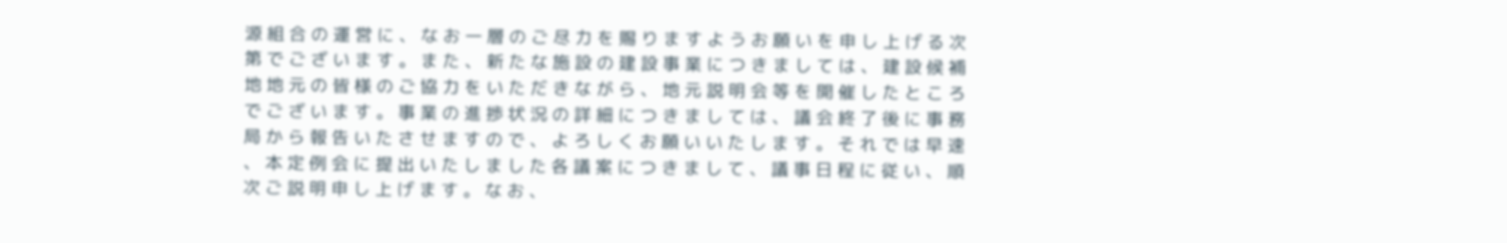源 組 合 の 運 営 に 、 な お 一 層 の ご 尽 力 を 賜 り ま す よ う お 願 い を 申 し 上 げ る 次 第 で ご ざ い ま す 。 ま た 、 新 た な 施 設 の 建 設 事 業 に つ き ま し て は 、 建 設 候 補 地 地 元 の 皆 様 の ご 協 力 を い た だ き な が ら 、 地 元 説 明 会 等 を 開 催 し た と こ ろ で ご ざ い ま す 。 事 業 の 進 捗 状 況 の 詳 細 に つ き ま し て は 、 議 会 終 了 後 に 事 務 局 か ら 報 告 い た さ せ ま す の で 、 よ ろ し く お 願 い い た し ま す 。 そ れ で は 早 速 、 本 定 例 会 に 提 出 い た し ま し た 各 議 案 に つ き ま し て 、 議 事 日 程 に 従 い 、 順 次 ご 説 明 申 し 上 げ ま す 。 な お 、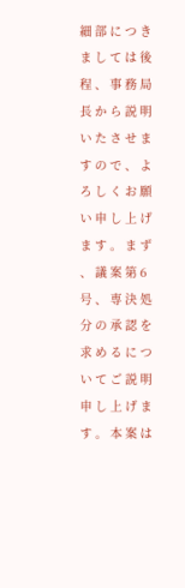細 部 に つ き ま し て は 後 程 、 事 務 局 長 か ら 説 明 い た さ せ ま す の で 、 よ ろ し く お 願 い 申 し 上 げ ま す 。 ま ず 、 議 案 第 6 号 、 専 決 処 分 の 承 認 を 求 め る に つ い て ご 説 明 申 し 上 げ ま す 。 本 案 は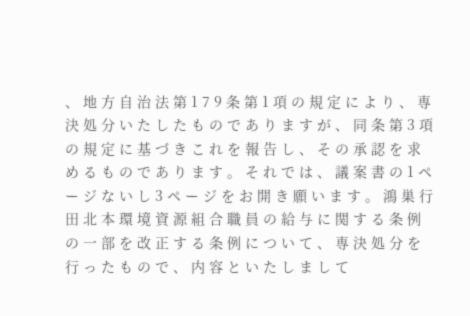、 地 方 自 治 法 第 1 7 9 条 第 1 項 の 規 定 に よ り 、 専 決 処 分 い た し た も の で あ り ま す が 、 同 条 第 3 項 の 規 定 に 基 づ き こ れ を 報 告 し 、 そ の 承 認 を 求 め る も の で あ り ま す 。 そ れ で は 、 議 案 書 の 1 ペ ー ジ な い し 3 ペ ー ジ を お 開 き 願 い ま す 。 鴻 巣 行 田 北 本 環 境 資 源 組 合 職 員 の 給 与 に 関 す る 条 例 の 一 部 を 改 正 す る 条 例 に つ い て 、 専 決 処 分 を 行 っ た も の で 、 内 容 と い た し ま し て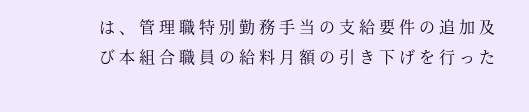は 、 管 理 職 特 別 勤 務 手 当 の 支 給 要 件 の 追 加 及 び 本 組 合 職 員 の 給 料 月 額 の 引 き 下 げ を 行 っ た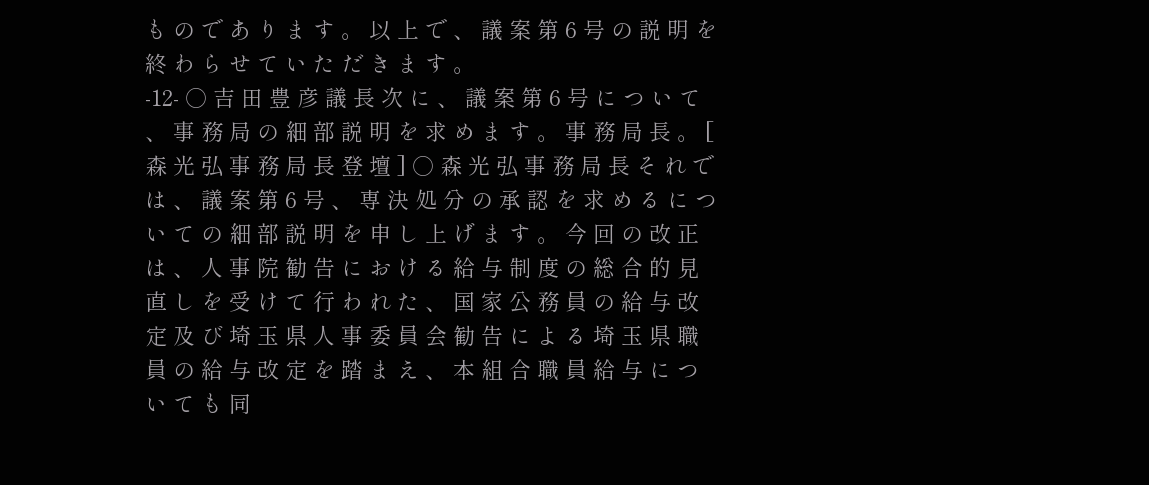も の で あ り ま す 。 以 上 で 、 議 案 第 6 号 の 説 明 を 終 わ ら せ て い た だ き ま す 。
-12- ○ 吉 田 豊 彦 議 長 次 に 、 議 案 第 6 号 に つ い て 、 事 務 局 の 細 部 説 明 を 求 め ま す 。 事 務 局 長 。 [ 森 光 弘 事 務 局 長 登 壇 ] ○ 森 光 弘 事 務 局 長 そ れ で は 、 議 案 第 6 号 、 専 決 処 分 の 承 認 を 求 め る に つ い て の 細 部 説 明 を 申 し 上 げ ま す 。 今 回 の 改 正 は 、 人 事 院 勧 告 に お け る 給 与 制 度 の 総 合 的 見 直 し を 受 け て 行 わ れ た 、 国 家 公 務 員 の 給 与 改 定 及 び 埼 玉 県 人 事 委 員 会 勧 告 に よ る 埼 玉 県 職 員 の 給 与 改 定 を 踏 ま え 、 本 組 合 職 員 給 与 に つ い て も 同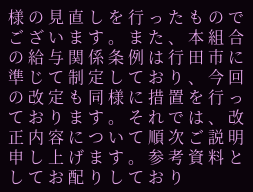様 の 見 直 し を 行 っ た も の で ご ざ い ま す 。 ま た 、 本 組 合 の 給 与 関 係 条 例 は 行 田 市 に 準 じ て 制 定 し て お り 、 今 回 の 改 定 も 同 様 に 措 置 を 行 っ て お り ま す 。 そ れ で は 、 改 正 内 容 に つ い て 順 次 ご 説 明 申 し 上 げ ま す 。 参 考 資 料 と し て お 配 り し て お り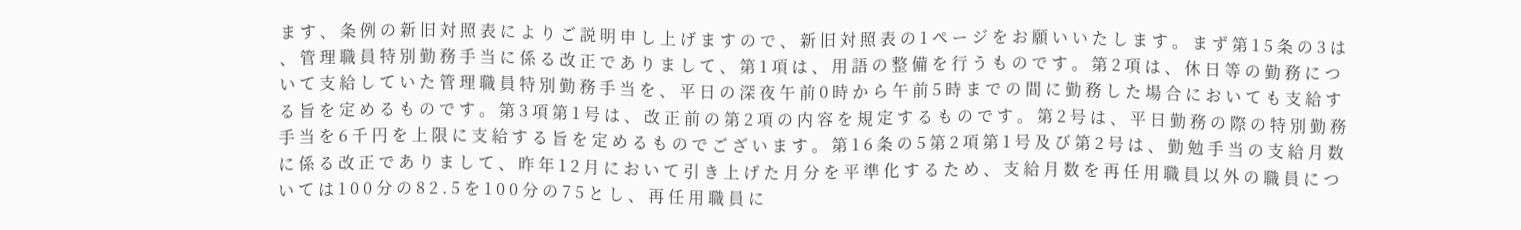ま す 、 条 例 の 新 旧 対 照 表 に よ り ご 説 明 申 し 上 げ ま す の で 、 新 旧 対 照 表 の 1 ペ ー ジ を お 願 い い た し ま す 。 ま ず 第 1 5 条 の 3 は 、 管 理 職 員 特 別 勤 務 手 当 に 係 る 改 正 で あ り ま し て 、 第 1 項 は 、 用 語 の 整 備 を 行 う も の で す 。 第 2 項 は 、 休 日 等 の 勤 務 に つ い て 支 給 し て い た 管 理 職 員 特 別 勤 務 手 当 を 、 平 日 の 深 夜 午 前 0 時 か ら 午 前 5 時 ま で の 間 に 勤 務 し た 場 合 に お い て も 支 給 す る 旨 を 定 め る も の で す 。 第 3 項 第 1 号 は 、 改 正 前 の 第 2 項 の 内 容 を 規 定 す る も の で す 。 第 2 号 は 、 平 日 勤 務 の 際 の 特 別 勤 務 手 当 を 6 千 円 を 上 限 に 支 給 す る 旨 を 定 め る も の で ご ざ い ま す 。 第 1 6 条 の 5 第 2 項 第 1 号 及 び 第 2 号 は 、 勤 勉 手 当 の 支 給 月 数 に 係 る 改 正 で あ り ま し て 、 昨 年 1 2 月 に お い て 引 き 上 げ た 月 分 を 平 準 化 す る た め 、 支 給 月 数 を 再 任 用 職 員 以 外 の 職 員 に つ い て は 1 0 0 分 の 8 2 . 5 を 1 0 0 分 の 7 5 と し 、 再 任 用 職 員 に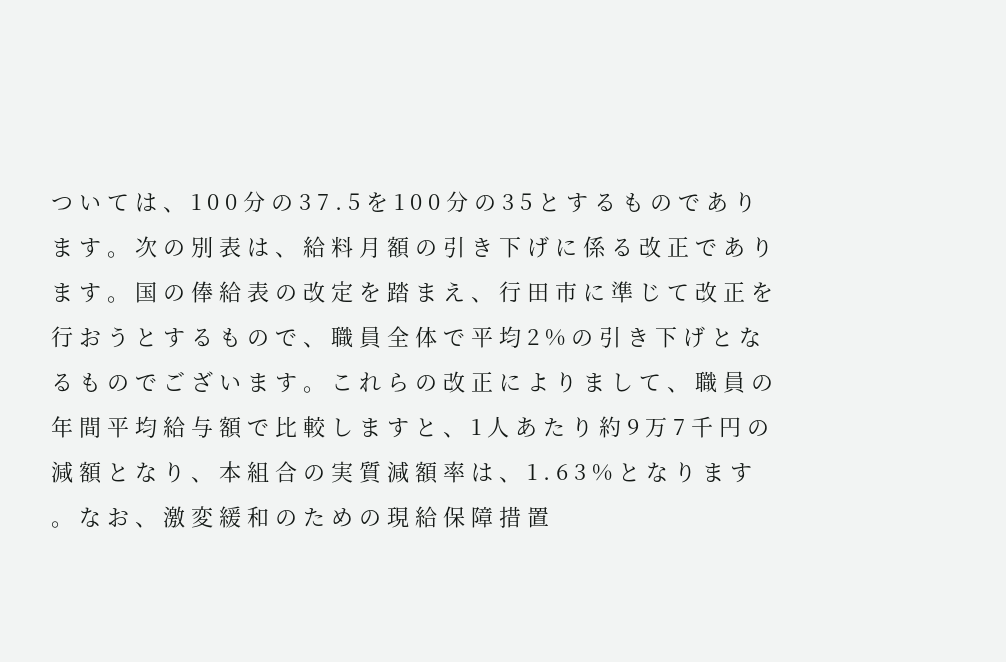つ い て は 、 1 0 0 分 の 3 7 . 5 を 1 0 0 分 の 3 5 と す る も の で あ り ま す 。 次 の 別 表 は 、 給 料 月 額 の 引 き 下 げ に 係 る 改 正 で あ り ま す 。 国 の 俸 給 表 の 改 定 を 踏 ま え 、 行 田 市 に 準 じ て 改 正 を 行 お う と す る も の で 、 職 員 全 体 で 平 均 2 % の 引 き 下 げ と な る も の で ご ざ い ま す 。 こ れ ら の 改 正 に よ り ま し て 、 職 員 の 年 間 平 均 給 与 額 で 比 較 し ま す と 、 1 人 あ た り 約 9 万 7 千 円 の 減 額 と な り 、 本 組 合 の 実 質 減 額 率 は 、 1 . 6 3 % と な り ま す 。 な お 、 激 変 緩 和 の た め の 現 給 保 障 措 置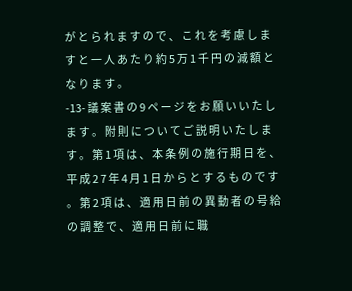が と ら れ ま す の で 、 こ れ を 考 慮 し ま す と 一 人 あ た り 約 5 万 1 千 円 の 減 額 と な り ま す 。
-13- 議 案 書 の 9 ペ ー ジ を お 願 い い た し ま す 。 附 則 に つ い て ご 説 明 い た し ま す 。 第 1 項 は 、 本 条 例 の 施 行 期 日 を 、 平 成 2 7 年 4 月 1 日 か ら と す る も の で す 。 第 2 項 は 、 適 用 日 前 の 異 動 者 の 号 給 の 調 整 で 、 適 用 日 前 に 職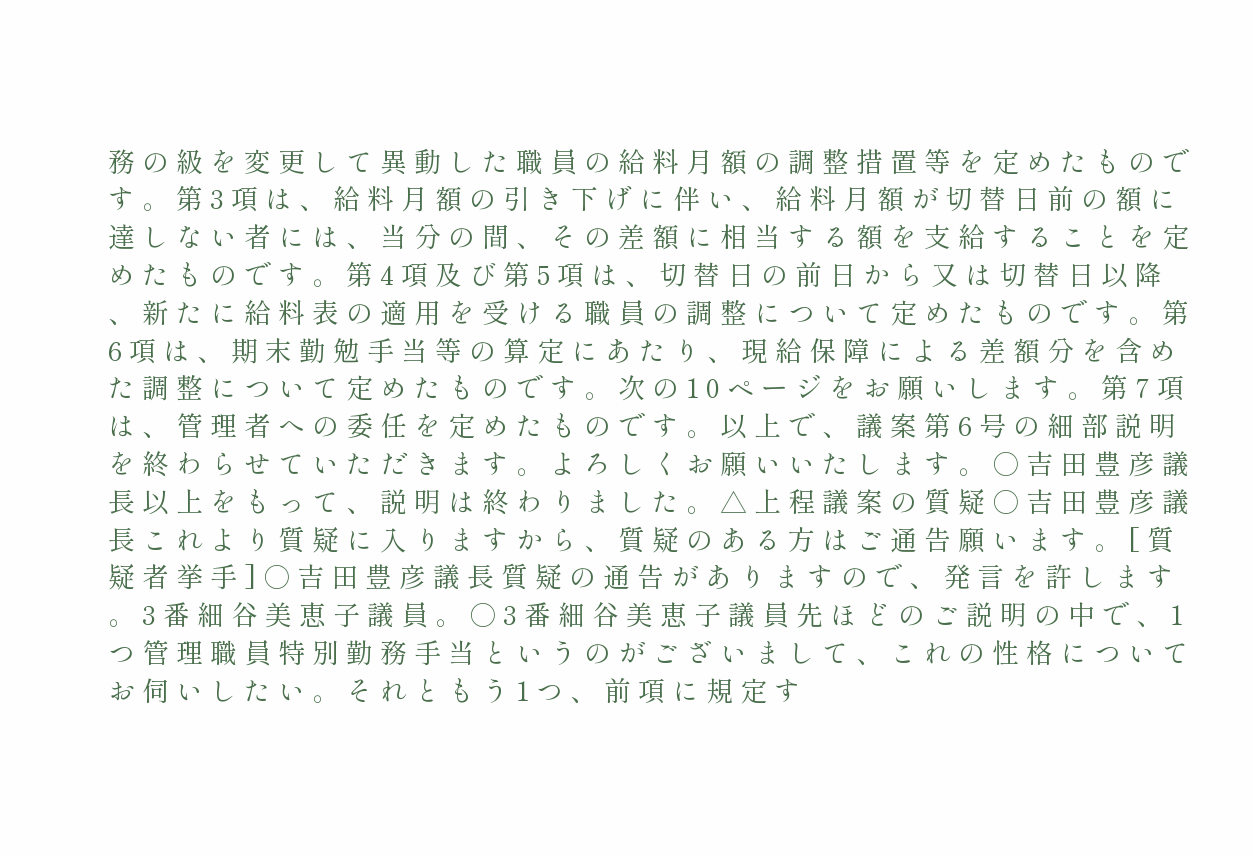務 の 級 を 変 更 し て 異 動 し た 職 員 の 給 料 月 額 の 調 整 措 置 等 を 定 め た も の で す 。 第 3 項 は 、 給 料 月 額 の 引 き 下 げ に 伴 い 、 給 料 月 額 が 切 替 日 前 の 額 に 達 し な い 者 に は 、 当 分 の 間 、 そ の 差 額 に 相 当 す る 額 を 支 給 す る こ と を 定 め た も の で す 。 第 4 項 及 び 第 5 項 は 、 切 替 日 の 前 日 か ら 又 は 切 替 日 以 降 、 新 た に 給 料 表 の 適 用 を 受 け る 職 員 の 調 整 に つ い て 定 め た も の で す 。 第 6 項 は 、 期 末 勤 勉 手 当 等 の 算 定 に あ た り 、 現 給 保 障 に よ る 差 額 分 を 含 め た 調 整 に つ い て 定 め た も の で す 。 次 の 1 0 ペ ー ジ を お 願 い し ま す 。 第 7 項 は 、 管 理 者 へ の 委 任 を 定 め た も の で す 。 以 上 で 、 議 案 第 6 号 の 細 部 説 明 を 終 わ ら せ て い た だ き ま す 。 よ ろ し く お 願 い い た し ま す 。 ○ 吉 田 豊 彦 議 長 以 上 を も っ て 、 説 明 は 終 わ り ま し た 。 △ 上 程 議 案 の 質 疑 ○ 吉 田 豊 彦 議 長 こ れ よ り 質 疑 に 入 り ま す か ら 、 質 疑 の あ る 方 は ご 通 告 願 い ま す 。 [ 質 疑 者 挙 手 ] ○ 吉 田 豊 彦 議 長 質 疑 の 通 告 が あ り ま す の で 、 発 言 を 許 し ま す 。 3 番 細 谷 美 恵 子 議 員 。 ○ 3 番 細 谷 美 恵 子 議 員 先 ほ ど の ご 説 明 の 中 で 、 1 つ 管 理 職 員 特 別 勤 務 手 当 と い う の が ご ざ い ま し て 、 こ れ の 性 格 に つ い て お 伺 い し た い 。 そ れ と も う 1 つ 、 前 項 に 規 定 す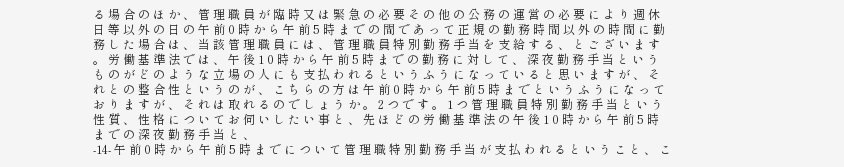る 場 合 の ほ か 、 管 理 職 員 が 臨 時 又 は 緊 急 の 必 要 そ の 他 の 公 務 の 運 営 の 必 要 に よ り 週 休 日 等 以 外 の 日 の 午 前 0 時 か ら 午 前 5 時 ま で の 間 で あ っ て 正 規 の 勤 務 時 間 以 外 の 時 間 に 勤 務 し た 場 合 は 、 当 該 管 理 職 員 に は 、 管 理 職 員 特 別 勤 務 手 当 を 支 給 す る 、 と ご ざ い ま す 。 労 働 基 準 法 で は 、 午 後 1 0 時 か ら 午 前 5 時 ま で の 勤 務 に 対 し て 、 深 夜 勤 務 手 当 と い う も の が ど の よ う な 立 場 の 人 に も 支 払 わ れ る と い う ふ う に な っ て い る と 思 い ま す が 、 そ れ と の 整 合 性 と い う の が 、 こ ち ら の 方 は 午 前 0 時 か ら 午 前 5 時 ま で と い う ふ う に な っ て お り ま す が 、 そ れ は 取 れ る の で し ょ う か 。 2 つ で す 。 1 つ 管 理 職 員 特 別 勤 務 手 当 と い う 性 質 、 性 格 に つ い て お 伺 い し た い 事 と 、 先 ほ ど の 労 働 基 準 法 の 午 後 1 0 時 か ら 午 前 5 時 ま で の 深 夜 勤 務 手 当 と 、
-14- 午 前 0 時 か ら 午 前 5 時 ま で に つ い て 管 理 職 特 別 勤 務 手 当 が 支 払 わ れ る と い う こ と 、 こ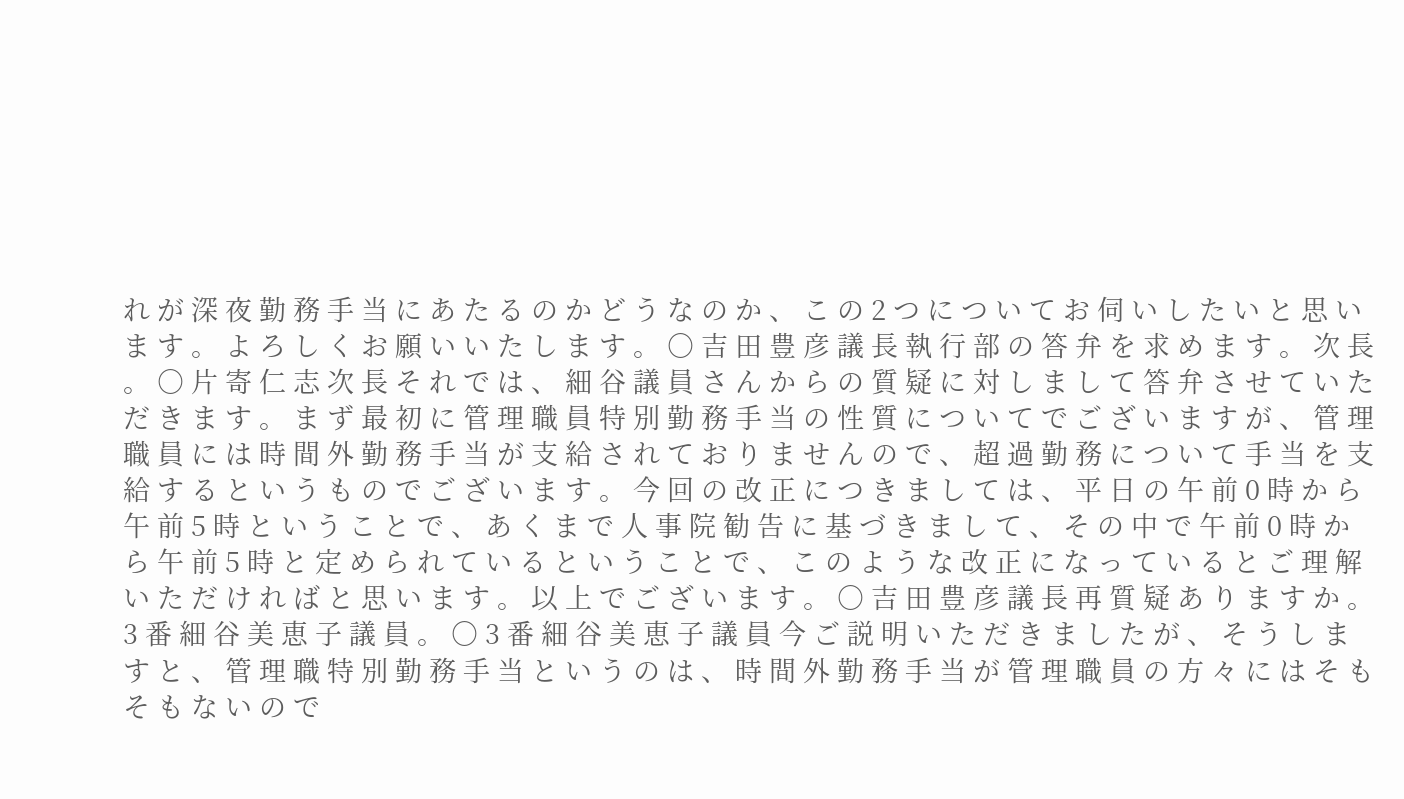れ が 深 夜 勤 務 手 当 に あ た る の か ど う な の か 、 こ の 2 つ に つ い て お 伺 い し た い と 思 い ま す 。 よ ろ し く お 願 い い た し ま す 。 ○ 吉 田 豊 彦 議 長 執 行 部 の 答 弁 を 求 め ま す 。 次 長 。 ○ 片 寄 仁 志 次 長 そ れ で は 、 細 谷 議 員 さ ん か ら の 質 疑 に 対 し ま し て 答 弁 さ せ て い た だ き ま す 。 ま ず 最 初 に 管 理 職 員 特 別 勤 務 手 当 の 性 質 に つ い て で ご ざ い ま す が 、 管 理 職 員 に は 時 間 外 勤 務 手 当 が 支 給 さ れ て お り ま せ ん の で 、 超 過 勤 務 に つ い て 手 当 を 支 給 す る と い う も の で ご ざ い ま す 。 今 回 の 改 正 に つ き ま し て は 、 平 日 の 午 前 0 時 か ら 午 前 5 時 と い う こ と で 、 あ く ま で 人 事 院 勧 告 に 基 づ き ま し て 、 そ の 中 で 午 前 0 時 か ら 午 前 5 時 と 定 め ら れ て い る と い う こ と で 、 こ の よ う な 改 正 に な っ て い る と ご 理 解 い た だ け れ ば と 思 い ま す 。 以 上 で ご ざ い ま す 。 ○ 吉 田 豊 彦 議 長 再 質 疑 あ り ま す か 。 3 番 細 谷 美 恵 子 議 員 。 ○ 3 番 細 谷 美 恵 子 議 員 今 ご 説 明 い た だ き ま し た が 、 そ う し ま す と 、 管 理 職 特 別 勤 務 手 当 と い う の は 、 時 間 外 勤 務 手 当 が 管 理 職 員 の 方 々 に は そ も そ も な い の で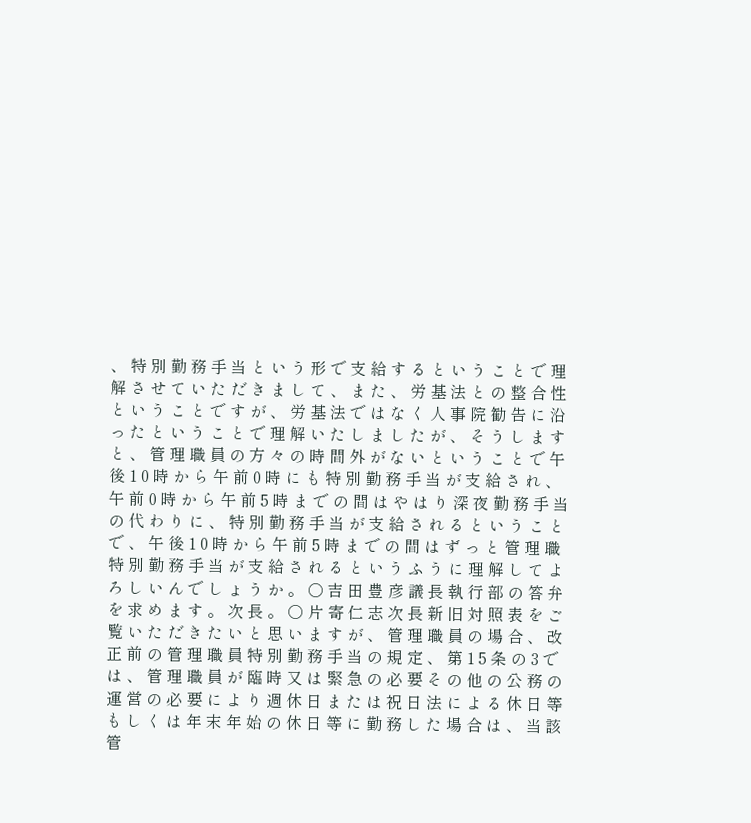、 特 別 勤 務 手 当 と い う 形 で 支 給 す る と い う こ と で 理 解 さ せ て い た だ き ま し て 、 ま た 、 労 基 法 と の 整 合 性 と い う こ と で す が 、 労 基 法 で は な く 人 事 院 勧 告 に 沿 っ た と い う こ と で 理 解 い た し ま し た が 、 そ う し ま す と 、 管 理 職 員 の 方 々 の 時 間 外 が な い と い う こ と で 午 後 1 0 時 か ら 午 前 0 時 に も 特 別 勤 務 手 当 が 支 給 さ れ 、 午 前 0 時 か ら 午 前 5 時 ま で の 間 は や は り 深 夜 勤 務 手 当 の 代 わ り に 、 特 別 勤 務 手 当 が 支 給 さ れ る と い う こ と で 、 午 後 1 0 時 か ら 午 前 5 時 ま で の 間 は ず っ と 管 理 職 特 別 勤 務 手 当 が 支 給 さ れ る と い う ふ う に 理 解 し て よ ろ し い ん で し ょ う か 。 ○ 吉 田 豊 彦 議 長 執 行 部 の 答 弁 を 求 め ま す 。 次 長 。 ○ 片 寄 仁 志 次 長 新 旧 対 照 表 を ご 覧 い た だ き た い と 思 い ま す が 、 管 理 職 員 の 場 合 、 改 正 前 の 管 理 職 員 特 別 勤 務 手 当 の 規 定 、 第 1 5 条 の 3 で は 、 管 理 職 員 が 臨 時 又 は 緊 急 の 必 要 そ の 他 の 公 務 の 運 営 の 必 要 に よ り 週 休 日 ま た は 祝 日 法 に よ る 休 日 等 も し く は 年 末 年 始 の 休 日 等 に 勤 務 し た 場 合 は 、 当 該 管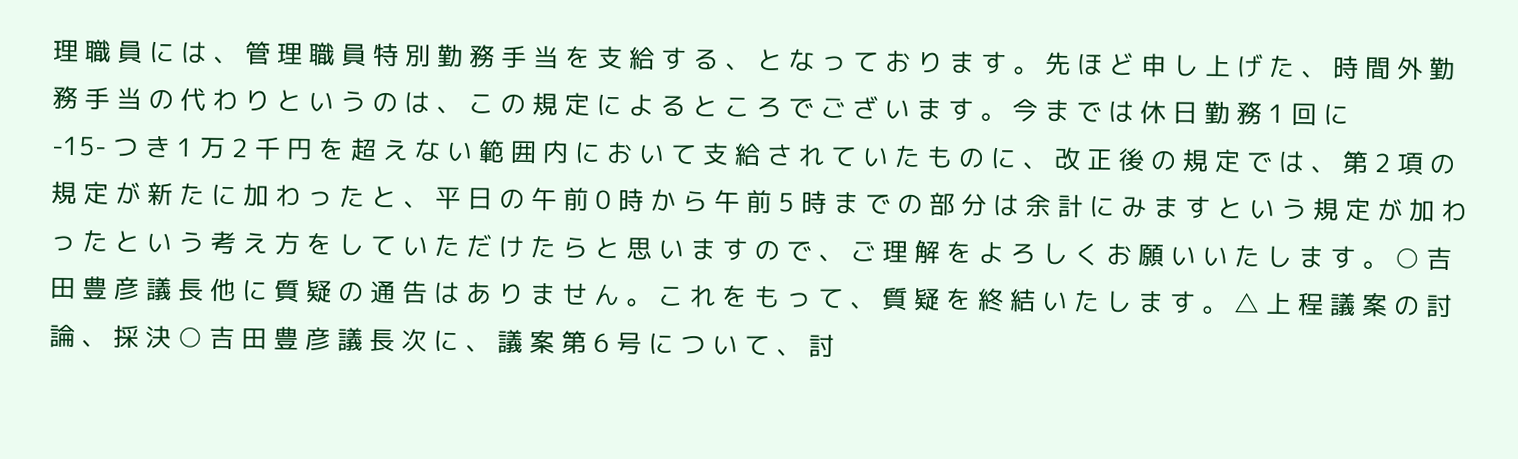理 職 員 に は 、 管 理 職 員 特 別 勤 務 手 当 を 支 給 す る 、 と な っ て お り ま す 。 先 ほ ど 申 し 上 げ た 、 時 間 外 勤 務 手 当 の 代 わ り と い う の は 、 こ の 規 定 に よ る と こ ろ で ご ざ い ま す 。 今 ま で は 休 日 勤 務 1 回 に
-15- つ き 1 万 2 千 円 を 超 え な い 範 囲 内 に お い て 支 給 さ れ て い た も の に 、 改 正 後 の 規 定 で は 、 第 2 項 の 規 定 が 新 た に 加 わ っ た と 、 平 日 の 午 前 0 時 か ら 午 前 5 時 ま で の 部 分 は 余 計 に み ま す と い う 規 定 が 加 わ っ た と い う 考 え 方 を し て い た だ け た ら と 思 い ま す の で 、 ご 理 解 を よ ろ し く お 願 い い た し ま す 。 ○ 吉 田 豊 彦 議 長 他 に 質 疑 の 通 告 は あ り ま せ ん 。 こ れ を も っ て 、 質 疑 を 終 結 い た し ま す 。 △ 上 程 議 案 の 討 論 、 採 決 ○ 吉 田 豊 彦 議 長 次 に 、 議 案 第 6 号 に つ い て 、 討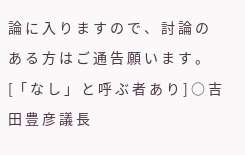論 に 入 り ま す の で 、 討 論 の あ る 方 は ご 通 告 願 い ま す 。 [「 な し 」 と 呼 ぶ 者 あ り ] ○ 吉 田 豊 彦 議 長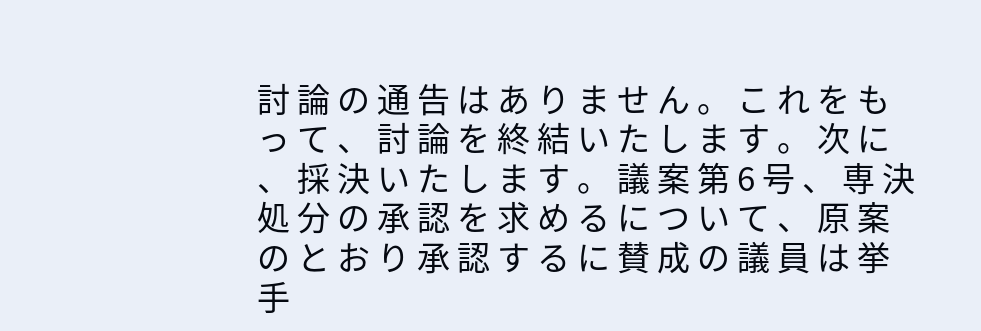討 論 の 通 告 は あ り ま せ ん 。 こ れ を も っ て 、 討 論 を 終 結 い た し ま す 。 次 に 、 採 決 い た し ま す 。 議 案 第 6 号 、 専 決 処 分 の 承 認 を 求 め る に つ い て 、 原 案 の と お り 承 認 す る に 賛 成 の 議 員 は 挙 手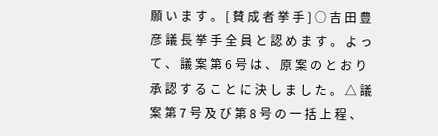願 い ま す 。 [ 賛 成 者 挙 手 ] ○ 吉 田 豊 彦 議 長 挙 手 全 員 と 認 め ま す 。 よ っ て 、 議 案 第 6 号 は 、 原 案 の と お り 承 認 す る こ と に 決 し ま し た 。 △ 議 案 第 7 号 及 び 第 8 号 の 一 括 上 程 、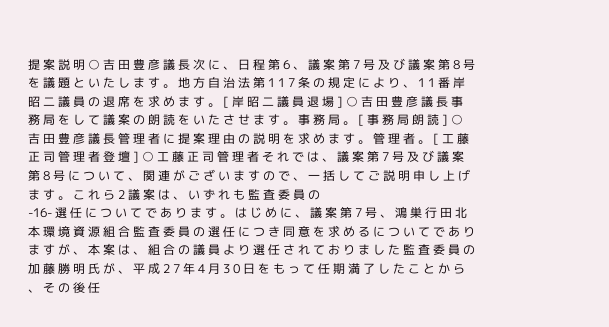提 案 説 明 ○ 吉 田 豊 彦 議 長 次 に 、 日 程 第 6 、 議 案 第 7 号 及 び 議 案 第 8 号 を 議 題 と い た し ま す 。 地 方 自 治 法 第 1 1 7 条 の 規 定 に よ り 、 1 1 番 岸 昭 二 議 員 の 退 席 を 求 め ま す 。 [ 岸 昭 二 議 員 退 場 ] ○ 吉 田 豊 彦 議 長 事 務 局 を し て 議 案 の 朗 読 を い た さ せ ま す 。 事 務 局 。 [ 事 務 局 朗 読 ] ○ 吉 田 豊 彦 議 長 管 理 者 に 提 案 理 由 の 説 明 を 求 め ま す 。 管 理 者 。 [ 工 藤 正 司 管 理 者 登 壇 ] ○ 工 藤 正 司 管 理 者 そ れ で は 、 議 案 第 7 号 及 び 議 案 第 8 号 に つ い て 、 関 連 が ご ざ い ま す の で 、 一 括 し て ご 説 明 申 し 上 げ ま す 。 こ れ ら 2 議 案 は 、 い ず れ も 監 査 委 員 の
-16- 選 任 に つ い て で あ り ま す 。 は じ め に 、 議 案 第 7 号 、 鴻 巣 行 田 北 本 環 境 資 源 組 合 監 査 委 員 の 選 任 に つ き 同 意 を 求 め る に つ い て で あ り ま す が 、 本 案 は 、 組 合 の 議 員 よ り 選 任 さ れ て お り ま し た 監 査 委 員 の 加 藤 勝 明 氏 が 、 平 成 2 7 年 4 月 3 0 日 を も っ て 任 期 満 了 し た こ と か ら 、 そ の 後 任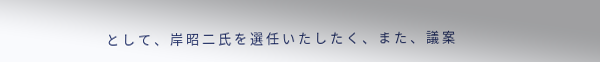と し て 、 岸 昭 二 氏 を 選 任 い た し た く 、 ま た 、 議 案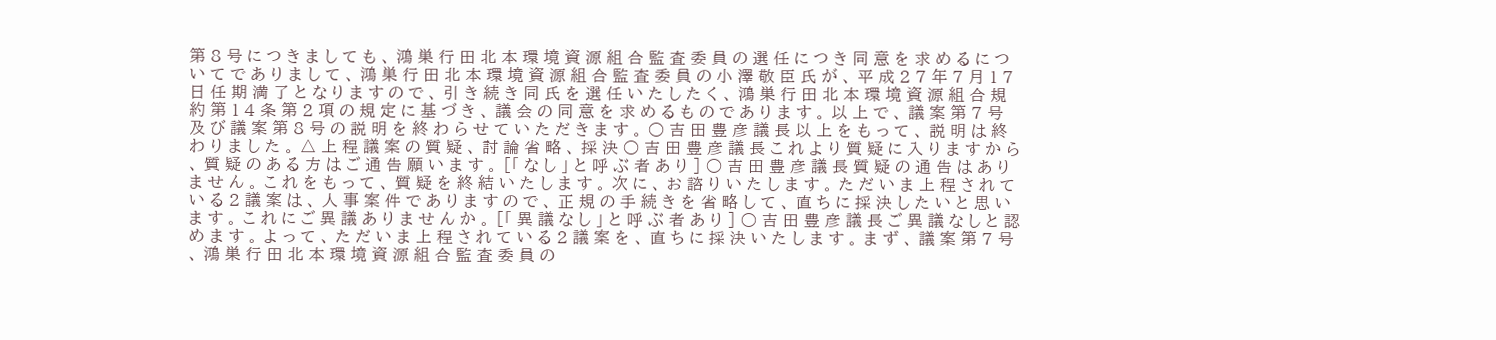第 8 号 に つ き ま し て も 、 鴻 巣 行 田 北 本 環 境 資 源 組 合 監 査 委 員 の 選 任 に つ き 同 意 を 求 め る に つ い て で あ り ま し て 、 鴻 巣 行 田 北 本 環 境 資 源 組 合 監 査 委 員 の 小 澤 敬 臣 氏 が 、 平 成 2 7 年 7 月 1 7 日 任 期 満 了 と な り ま す の で 、 引 き 続 き 同 氏 を 選 任 い た し た く 、 鴻 巣 行 田 北 本 環 境 資 源 組 合 規 約 第 1 4 条 第 2 項 の 規 定 に 基 づ き 、 議 会 の 同 意 を 求 め る も の で あ り ま す 。 以 上 で 、 議 案 第 7 号 及 び 議 案 第 8 号 の 説 明 を 終 わ ら せ て い た だ き ま す 。 ○ 吉 田 豊 彦 議 長 以 上 を も っ て 、 説 明 は 終 わ り ま し た 。 △ 上 程 議 案 の 質 疑 、 討 論 省 略 、 採 決 ○ 吉 田 豊 彦 議 長 こ れ よ り 質 疑 に 入 り ま す か ら 、 質 疑 の あ る 方 は ご 通 告 願 い ま す 。 [「 な し 」 と 呼 ぶ 者 あ り ] ○ 吉 田 豊 彦 議 長 質 疑 の 通 告 は あ り ま せ ん 。 こ れ を も っ て 、 質 疑 を 終 結 い た し ま す 。 次 に 、 お 諮 り い た し ま す 。 た だ い ま 上 程 さ れ て い る 2 議 案 は 、 人 事 案 件 で あ り ま す の で 、 正 規 の 手 続 き を 省 略 し て 、 直 ち に 採 決 し た い と 思 い ま す 。 こ れ に ご 異 議 あ り ま せ ん か 。 [「 異 議 な し 」 と 呼 ぶ 者 あ り ] ○ 吉 田 豊 彦 議 長 ご 異 議 な し と 認 め ま す 。 よ っ て 、 た だ い ま 上 程 さ れ て い る 2 議 案 を 、 直 ち に 採 決 い た し ま す 。 ま ず 、 議 案 第 7 号 、 鴻 巣 行 田 北 本 環 境 資 源 組 合 監 査 委 員 の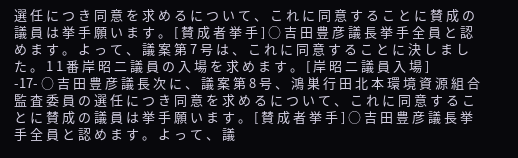選 任 に つ き 同 意 を 求 め る に つ い て 、 こ れ に 同 意 す る こ と に 賛 成 の 議 員 は 挙 手 願 い ま す 。 [ 賛 成 者 挙 手 ] ○ 吉 田 豊 彦 議 長 挙 手 全 員 と 認 め ま す 。 よ っ て 、 議 案 第 7 号 は 、 こ れ に 同 意 す る こ と に 決 し ま し た 。 1 1 番 岸 昭 二 議 員 の 入 場 を 求 め ま す 。 [ 岸 昭 二 議 員 入 場 ]
-17- ○ 吉 田 豊 彦 議 長 次 に 、 議 案 第 8 号 、 鴻 巣 行 田 北 本 環 境 資 源 組 合 監 査 委 員 の 選 任 に つ き 同 意 を 求 め る に つ い て 、 こ れ に 同 意 す る こ と に 賛 成 の 議 員 は 挙 手 願 い ま す 。 [ 賛 成 者 挙 手 ] ○ 吉 田 豊 彦 議 長 挙 手 全 員 と 認 め ま す 。 よ っ て 、 議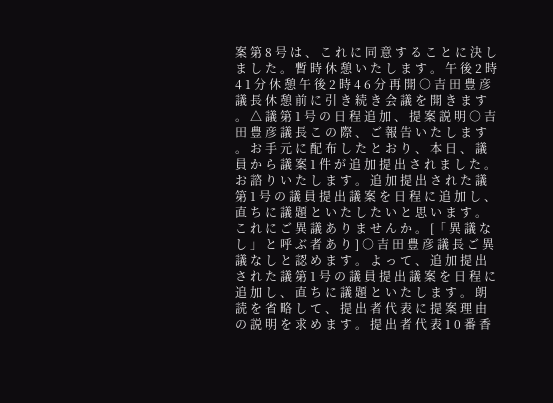案 第 8 号 は 、 こ れ に 同 意 す る こ と に 決 し ま し た 。 暫 時 休 憩 い た し ま す 。 午 後 2 時 4 1 分 休 憩 午 後 2 時 4 6 分 再 開 ○ 吉 田 豊 彦 議 長 休 憩 前 に 引 き 続 き 会 議 を 開 き ま す 。 △ 議 第 1 号 の 日 程 追 加 、 提 案 説 明 ○ 吉 田 豊 彦 議 長 こ の 際 、 ご 報 告 い た し ま す 。 お 手 元 に 配 布 し た と お り 、 本 日 、 議 員 か ら 議 案 1 件 が 追 加 提 出 さ れ ま し た 。 お 諮 り い た し ま す 。 追 加 提 出 さ れ た 議 第 1 号 の 議 員 提 出 議 案 を 日 程 に 追 加 し 、 直 ち に 議 題 と い た し た い と 思 い ま す 。 こ れ に ご 異 議 あ り ま せ ん か 。 [「 異 議 な し 」 と 呼 ぶ 者 あ り ] ○ 吉 田 豊 彦 議 長 ご 異 議 な し と 認 め ま す 。 よ っ て 、 追 加 提 出 さ れ た 議 第 1 号 の 議 員 提 出 議 案 を 日 程 に 追 加 し 、 直 ち に 議 題 と い た し ま す 。 朗 読 を 省 略 し て 、 提 出 者 代 表 に 提 案 理 由 の 説 明 を 求 め ま す 。 提 出 者 代 表 1 0 番 香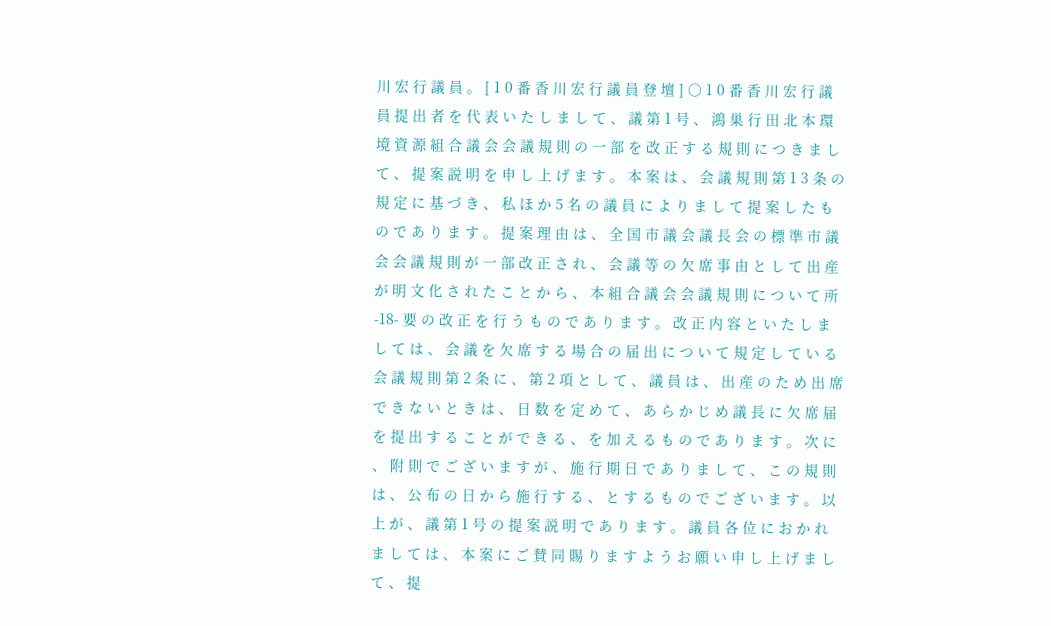川 宏 行 議 員 。 [ 1 0 番 香 川 宏 行 議 員 登 壇 ] ○ 1 0 番 香 川 宏 行 議 員 提 出 者 を 代 表 い た し ま し て 、 議 第 1 号 、 鴻 巣 行 田 北 本 環 境 資 源 組 合 議 会 会 議 規 則 の 一 部 を 改 正 す る 規 則 に つ き ま し て 、 提 案 説 明 を 申 し 上 げ ま す 。 本 案 は 、 会 議 規 則 第 1 3 条 の 規 定 に 基 づ き 、 私 ほ か 5 名 の 議 員 に よ り ま し て 提 案 し た も の で あ り ま す 。 提 案 理 由 は 、 全 国 市 議 会 議 長 会 の 標 準 市 議 会 会 議 規 則 が 一 部 改 正 さ れ 、 会 議 等 の 欠 席 事 由 と し て 出 産 が 明 文 化 さ れ た こ と か ら 、 本 組 合 議 会 会 議 規 則 に つ い て 所
-18- 要 の 改 正 を 行 う も の で あ り ま す 。 改 正 内 容 と い た し ま し て は 、 会 議 を 欠 席 す る 場 合 の 届 出 に つ い て 規 定 し て い る 会 議 規 則 第 2 条 に 、 第 2 項 と し て 、 議 員 は 、 出 産 の た め 出 席 で き な い と き は 、 日 数 を 定 め て 、 あ ら か じ め 議 長 に 欠 席 届 を 提 出 す る こ と が で き る 、 を 加 え る も の で あ り ま す 。 次 に 、 附 則 で ご ざ い ま す が 、 施 行 期 日 で あ り ま し て 、 こ の 規 則 は 、 公 布 の 日 か ら 施 行 す る 、 と す る も の で ご ざ い ま す 。 以 上 が 、 議 第 1 号 の 提 案 説 明 で あ り ま す 。 議 員 各 位 に お か れ ま し て は 、 本 案 に ご 賛 同 賜 り ま す よ う お 願 い 申 し 上 げ ま し て 、 提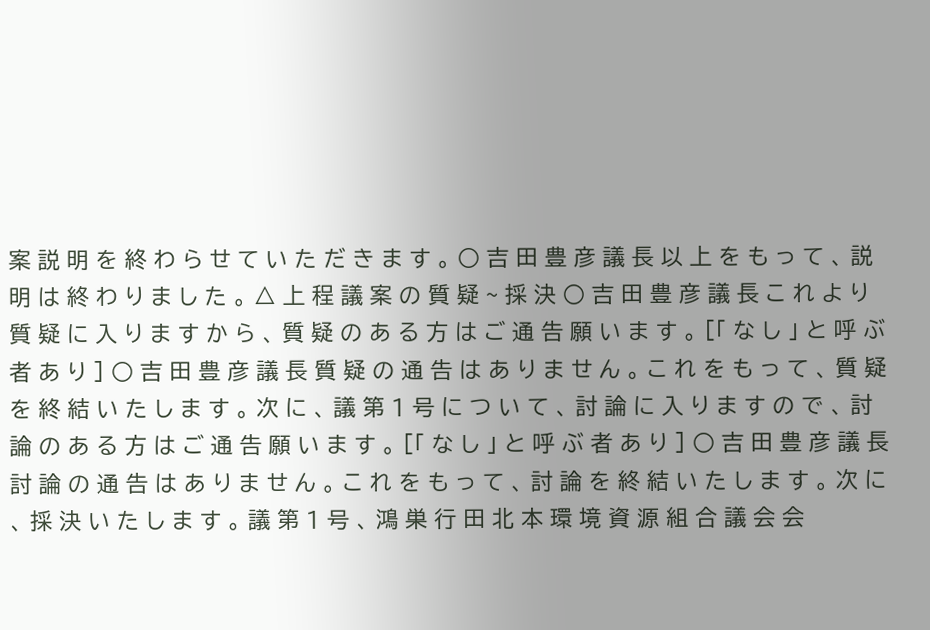案 説 明 を 終 わ ら せ て い た だ き ま す 。 ○ 吉 田 豊 彦 議 長 以 上 を も っ て 、 説 明 は 終 わ り ま し た 。 △ 上 程 議 案 の 質 疑 ~ 採 決 ○ 吉 田 豊 彦 議 長 こ れ よ り 質 疑 に 入 り ま す か ら 、 質 疑 の あ る 方 は ご 通 告 願 い ま す 。 [「 な し 」 と 呼 ぶ 者 あ り ] ○ 吉 田 豊 彦 議 長 質 疑 の 通 告 は あ り ま せ ん 。 こ れ を も っ て 、 質 疑 を 終 結 い た し ま す 。 次 に 、 議 第 1 号 に つ い て 、 討 論 に 入 り ま す の で 、 討 論 の あ る 方 は ご 通 告 願 い ま す 。 [「 な し 」 と 呼 ぶ 者 あ り ] ○ 吉 田 豊 彦 議 長 討 論 の 通 告 は あ り ま せ ん 。 こ れ を も っ て 、 討 論 を 終 結 い た し ま す 。 次 に 、 採 決 い た し ま す 。 議 第 1 号 、 鴻 巣 行 田 北 本 環 境 資 源 組 合 議 会 会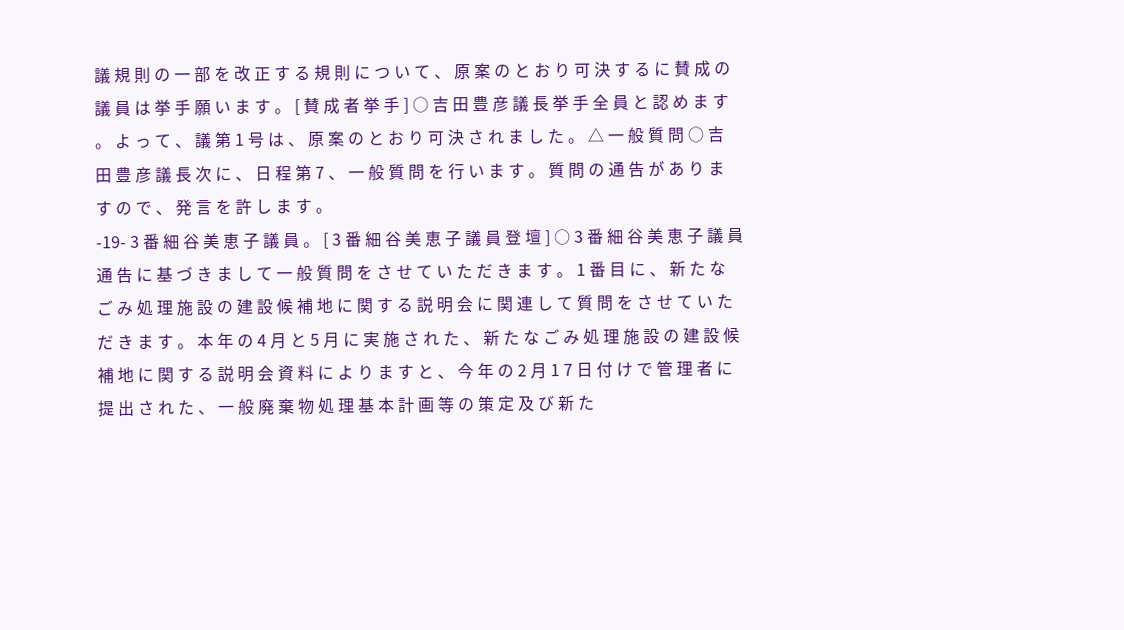議 規 則 の 一 部 を 改 正 す る 規 則 に つ い て 、 原 案 の と お り 可 決 す る に 賛 成 の 議 員 は 挙 手 願 い ま す 。 [ 賛 成 者 挙 手 ] ○ 吉 田 豊 彦 議 長 挙 手 全 員 と 認 め ま す 。 よ っ て 、 議 第 1 号 は 、 原 案 の と お り 可 決 さ れ ま し た 。 △ 一 般 質 問 ○ 吉 田 豊 彦 議 長 次 に 、 日 程 第 7 、 一 般 質 問 を 行 い ま す 。 質 問 の 通 告 が あ り ま す の で 、 発 言 を 許 し ま す 。
-19- 3 番 細 谷 美 恵 子 議 員 。 [ 3 番 細 谷 美 恵 子 議 員 登 壇 ] ○ 3 番 細 谷 美 恵 子 議 員 通 告 に 基 づ き ま し て 一 般 質 問 を さ せ て い た だ き ま す 。 1 番 目 に 、 新 た な ご み 処 理 施 設 の 建 設 候 補 地 に 関 す る 説 明 会 に 関 連 し て 質 問 を さ せ て い た だ き ま す 。 本 年 の 4 月 と 5 月 に 実 施 さ れ た 、 新 た な ご み 処 理 施 設 の 建 設 候 補 地 に 関 す る 説 明 会 資 料 に よ り ま す と 、 今 年 の 2 月 1 7 日 付 け で 管 理 者 に 提 出 さ れ た 、 一 般 廃 棄 物 処 理 基 本 計 画 等 の 策 定 及 び 新 た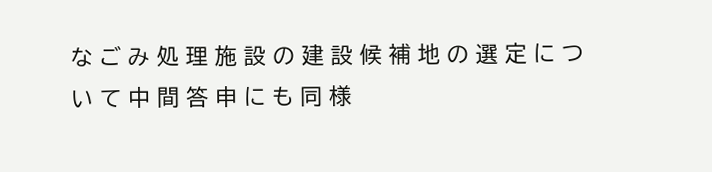な ご み 処 理 施 設 の 建 設 候 補 地 の 選 定 に つ い て 中 間 答 申 に も 同 様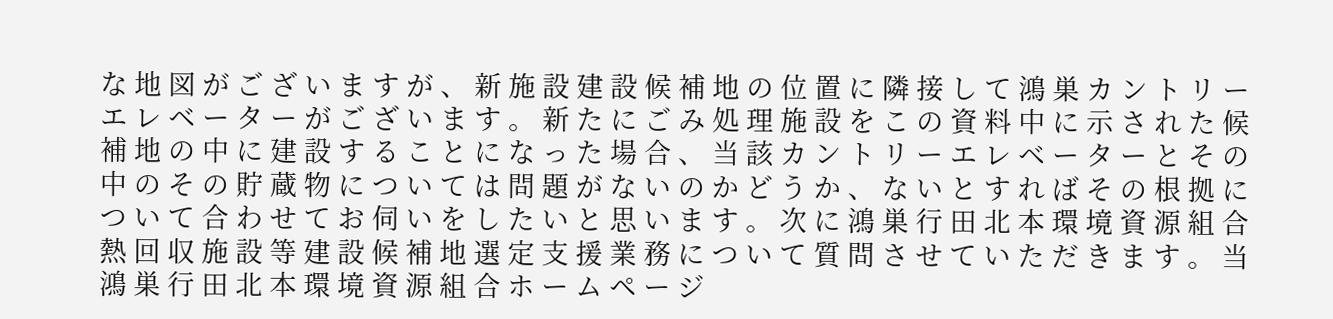な 地 図 が ご ざ い ま す が 、 新 施 設 建 設 候 補 地 の 位 置 に 隣 接 し て 鴻 巣 カ ン ト リ ー エ レ ベ ー タ ー が ご ざ い ま す 。 新 た に ご み 処 理 施 設 を こ の 資 料 中 に 示 さ れ た 候 補 地 の 中 に 建 設 す る こ と に な っ た 場 合 、 当 該 カ ン ト リ ー エ レ ベ ー タ ー と そ の 中 の そ の 貯 蔵 物 に つ い て は 問 題 が な い の か ど う か 、 な い と す れ ば そ の 根 拠 に つ い て 合 わ せ て お 伺 い を し た い と 思 い ま す 。 次 に 鴻 巣 行 田 北 本 環 境 資 源 組 合 熱 回 収 施 設 等 建 設 候 補 地 選 定 支 援 業 務 に つ い て 質 問 さ せ て い た だ き ま す 。 当 鴻 巣 行 田 北 本 環 境 資 源 組 合 ホ ー ム ペ ー ジ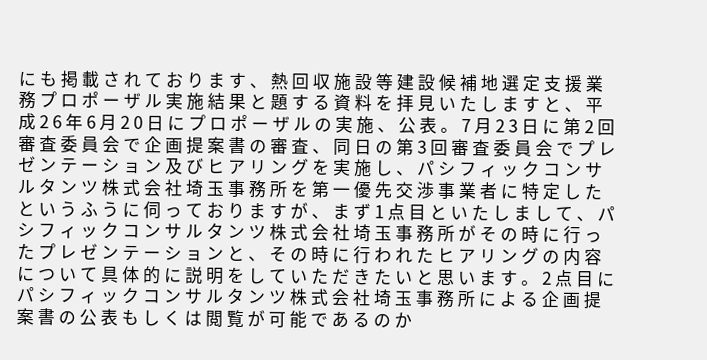に も 掲 載 さ れ て お り ま す 、 熱 回 収 施 設 等 建 設 候 補 地 選 定 支 援 業 務 プ ロ ポ ー ザ ル 実 施 結 果 と 題 す る 資 料 を 拝 見 い た し ま す と 、 平 成 2 6 年 6 月 2 0 日 に プ ロ ポ ー ザ ル の 実 施 、 公 表 。 7 月 2 3 日 に 第 2 回 審 査 委 員 会 で 企 画 提 案 書 の 審 査 、 同 日 の 第 3 回 審 査 委 員 会 で プ レ ゼ ン テ ー シ ョ ン 及 び ヒ ア リ ン グ を 実 施 し 、 パ シ フ ィ ッ ク コ ン サ ル タ ン ツ 株 式 会 社 埼 玉 事 務 所 を 第 一 優 先 交 渉 事 業 者 に 特 定 し た と い う ふ う に 伺 っ て お り ま す が 、 ま ず 1 点 目 と い た し ま し て 、 パ シ フ ィ ッ ク コ ン サ ル タ ン ツ 株 式 会 社 埼 玉 事 務 所 が そ の 時 に 行 っ た プ レ ゼ ン テ ー シ ョ ン と 、 そ の 時 に 行 わ れ た ヒ ア リ ン グ の 内 容 に つ い て 具 体 的 に 説 明 を し て い た だ き た い と 思 い ま す 。 2 点 目 に パ シ フ ィ ッ ク コ ン サ ル タ ン ツ 株 式 会 社 埼 玉 事 務 所 に よ る 企 画 提 案 書 の 公 表 も し く は 閲 覧 が 可 能 で あ る の か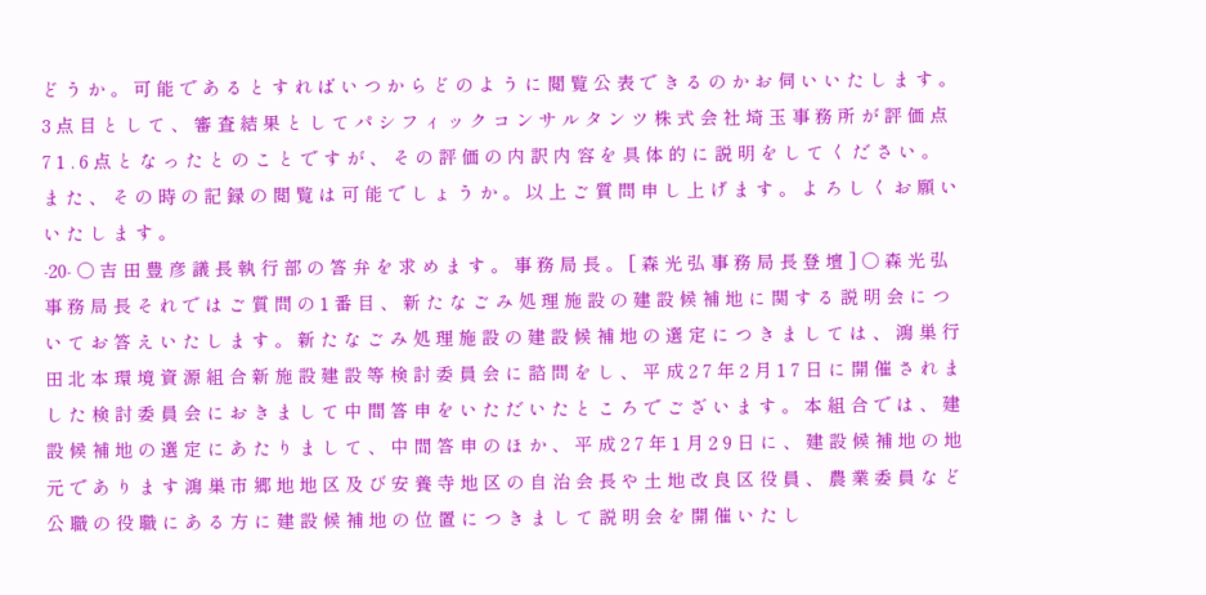ど う か 。 可 能 で あ る と す れ ば い つ か ら ど の よ う に 閲 覧 公 表 で き る の か お 伺 い い た し ま す 。 3 点 目 と し て 、 審 査 結 果 と し て パ シ フ ィ ッ ク コ ン サ ル タ ン ツ 株 式 会 社 埼 玉 事 務 所 が 評 価 点 7 1 . 6 点 と な っ た と の こ と で す が 、 そ の 評 価 の 内 訳 内 容 を 具 体 的 に 説 明 を し て く だ さ い 。 ま た 、 そ の 時 の 記 録 の 閲 覧 は 可 能 で し ょ う か 。 以 上 ご 質 問 申 し 上 げ ま す 。 よ ろ し く お 願 い い た し ま す 。
-20- ○ 吉 田 豊 彦 議 長 執 行 部 の 答 弁 を 求 め ま す 。 事 務 局 長 。 [ 森 光 弘 事 務 局 長 登 壇 ] ○ 森 光 弘 事 務 局 長 そ れ で は ご 質 問 の 1 番 目 、 新 た な ご み 処 理 施 設 の 建 設 候 補 地 に 関 す る 説 明 会 に つ い て お 答 え い た し ま す 。 新 た な ご み 処 理 施 設 の 建 設 候 補 地 の 選 定 に つ き ま し て は 、 鴻 巣 行 田 北 本 環 境 資 源 組 合 新 施 設 建 設 等 検 討 委 員 会 に 諮 問 を し 、 平 成 2 7 年 2 月 1 7 日 に 開 催 さ れ ま し た 検 討 委 員 会 に お き ま し て 中 間 答 申 を い た だ い た と こ ろ で ご ざ い ま す 。 本 組 合 で は 、 建 設 候 補 地 の 選 定 に あ た り ま し て 、 中 間 答 申 の ほ か 、 平 成 2 7 年 1 月 2 9 日 に 、 建 設 候 補 地 の 地 元 で あ り ま す 鴻 巣 市 郷 地 地 区 及 び 安 養 寺 地 区 の 自 治 会 長 や 土 地 改 良 区 役 員 、 農 業 委 員 な ど 公 職 の 役 職 に あ る 方 に 建 設 候 補 地 の 位 置 に つ き ま し て 説 明 会 を 開 催 い た し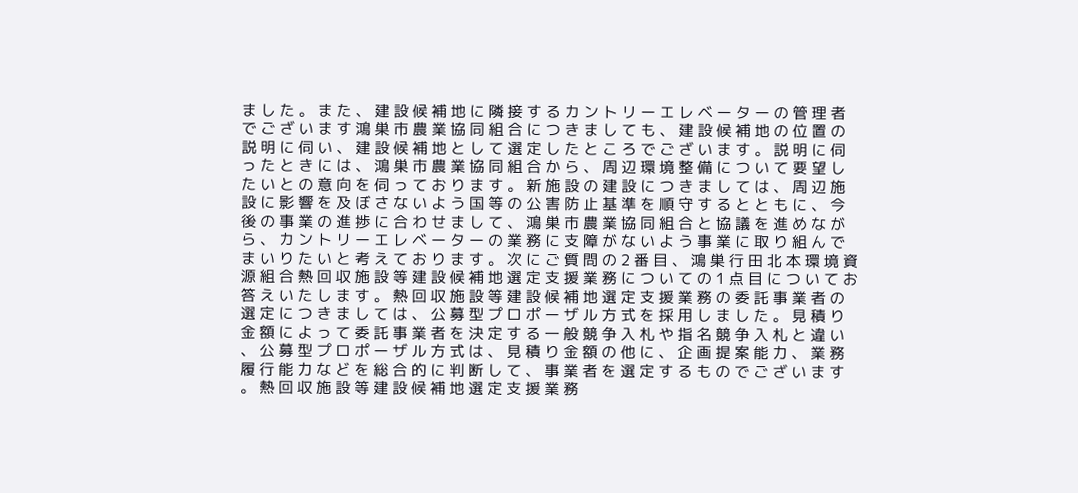ま し た 。 ま た 、 建 設 候 補 地 に 隣 接 す る カ ン ト リ ー エ レ ベ ー タ ー の 管 理 者 で ご ざ い ま す 鴻 巣 市 農 業 協 同 組 合 に つ き ま し て も 、 建 設 候 補 地 の 位 置 の 説 明 に 伺 い 、 建 設 候 補 地 と し て 選 定 し た と こ ろ で ご ざ い ま す 。 説 明 に 伺 っ た と き に は 、 鴻 巣 市 農 業 協 同 組 合 か ら 、 周 辺 環 境 整 備 に つ い て 要 望 し た い と の 意 向 を 伺 っ て お り ま す 。 新 施 設 の 建 設 に つ き ま し て は 、 周 辺 施 設 に 影 響 を 及 ぼ さ な い よ う 国 等 の 公 害 防 止 基 準 を 順 守 す る と と も に 、 今 後 の 事 業 の 進 捗 に 合 わ せ ま し て 、 鴻 巣 市 農 業 協 同 組 合 と 協 議 を 進 め な が ら 、 カ ン ト リ ー エ レ ベ ー タ ー の 業 務 に 支 障 が な い よ う 事 業 に 取 り 組 ん で ま い り た い と 考 え て お り ま す 。 次 に ご 質 問 の 2 番 目 、 鴻 巣 行 田 北 本 環 境 資 源 組 合 熱 回 収 施 設 等 建 設 候 補 地 選 定 支 援 業 務 に つ い て の 1 点 目 に つ い て お 答 え い た し ま す 。 熱 回 収 施 設 等 建 設 候 補 地 選 定 支 援 業 務 の 委 託 事 業 者 の 選 定 に つ き ま し て は 、 公 募 型 プ ロ ポ ー ザ ル 方 式 を 採 用 し ま し た 。 見 積 り 金 額 に よ っ て 委 託 事 業 者 を 決 定 す る 一 般 競 争 入 札 や 指 名 競 争 入 札 と 違 い 、 公 募 型 プ ロ ポ ー ザ ル 方 式 は 、 見 積 り 金 額 の 他 に 、 企 画 提 案 能 力 、 業 務 履 行 能 力 な ど を 総 合 的 に 判 断 し て 、 事 業 者 を 選 定 す る も の で ご ざ い ま す 。 熱 回 収 施 設 等 建 設 候 補 地 選 定 支 援 業 務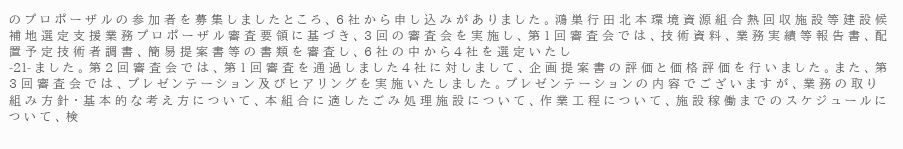の プ ロ ポ ー ザ ル の 参 加 者 を 募 集 し ま し た と こ ろ 、 6 社 か ら 申 し 込 み が あ り ま し た 。 鴻 巣 行 田 北 本 環 境 資 源 組 合 熱 回 収 施 設 等 建 設 候 補 地 選 定 支 援 業 務 プ ロ ポ ー ザ ル 審 査 要 領 に 基 づ き 、 3 回 の 審 査 会 を 実 施 し 、 第 1 回 審 査 会 で は 、 技 術 資 料 、 業 務 実 績 等 報 告 書 、 配 置 予 定 技 術 者 調 書 、 簡 易 提 案 書 等 の 書 類 を 審 査 し 、 6 社 の 中 か ら 4 社 を 選 定 い た し
-21- ま し た 。 第 2 回 審 査 会 で は 、 第 1 回 審 査 を 通 過 し ま し た 4 社 に 対 し ま し て 、 企 画 提 案 書 の 評 価 と 価 格 評 価 を 行 い ま し た 。 ま た 、 第 3 回 審 査 会 で は 、 プ レ ゼ ン テ ー シ ョ ン 及 び ヒ ア リ ン グ を 実 施 い た し ま し た 。 プ レ ゼ ン テ ー シ ョ ン の 内 容 で ご ざ い ま す が 、 業 務 の 取 り 組 み 方 針 ・ 基 本 的 な 考 え 方 に つ い て 、 本 組 合 に 適 し た ご み 処 理 施 設 に つ い て 、 作 業 工 程 に つ い て 、 施 設 稼 働 ま で の ス ケ ジ ュ ー ル に つ い て 、 検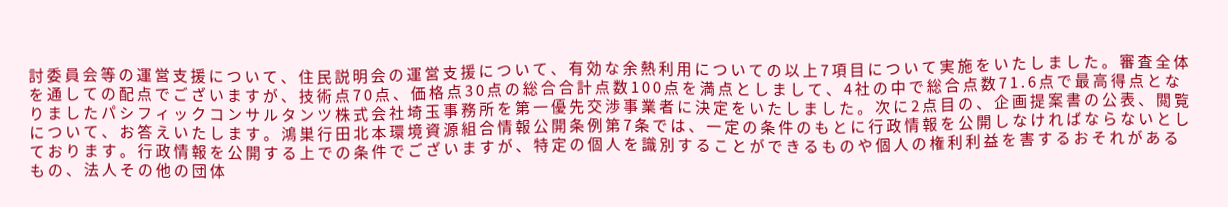討 委 員 会 等 の 運 営 支 援 に つ い て 、 住 民 説 明 会 の 運 営 支 援 に つ い て 、 有 効 な 余 熱 利 用 に つ い て の 以 上 7 項 目 に つ い て 実 施 を い た し ま し た 。 審 査 全 体 を 通 し て の 配 点 で ご ざ い ま す が 、 技 術 点 7 0 点 、 価 格 点 3 0 点 の 総 合 合 計 点 数 1 0 0 点 を 満 点 と し ま し て 、 4 社 の 中 で 総 合 点 数 7 1 . 6 点 で 最 高 得 点 と な り ま し た パ シ フ ィ ッ ク コ ン サ ル タ ン ツ 株 式 会 社 埼 玉 事 務 所 を 第 一 優 先 交 渉 事 業 者 に 決 定 を い た し ま し た 。 次 に 2 点 目 の 、 企 画 提 案 書 の 公 表 、 閲 覧 に つ い て 、 お 答 え い た し ま す 。 鴻 巣 行 田 北 本 環 境 資 源 組 合 情 報 公 開 条 例 第 7 条 で は 、 一 定 の 条 件 の も と に 行 政 情 報 を 公 開 し な け れ ば な ら な い と し て お り ま す 。 行 政 情 報 を 公 開 す る 上 で の 条 件 で ご ざ い ま す が 、 特 定 の 個 人 を 識 別 す る こ と が で き る も の や 個 人 の 権 利 利 益 を 害 す る お そ れ が あ る も の 、 法 人 そ の 他 の 団 体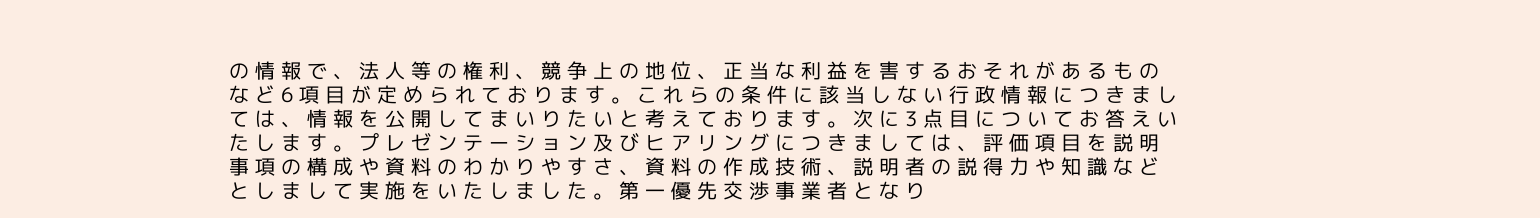の 情 報 で 、 法 人 等 の 権 利 、 競 争 上 の 地 位 、 正 当 な 利 益 を 害 す る お そ れ が あ る も の な ど 6 項 目 が 定 め ら れ て お り ま す 。 こ れ ら の 条 件 に 該 当 し な い 行 政 情 報 に つ き ま し て は 、 情 報 を 公 開 し て ま い り た い と 考 え て お り ま す 。 次 に 3 点 目 に つ い て お 答 え い た し ま す 。 プ レ ゼ ン テ ー シ ョ ン 及 び ヒ ア リ ン グ に つ き ま し て は 、 評 価 項 目 を 説 明 事 項 の 構 成 や 資 料 の わ か り や す さ 、 資 料 の 作 成 技 術 、 説 明 者 の 説 得 力 や 知 識 な ど と し ま し て 実 施 を い た し ま し た 。 第 一 優 先 交 渉 事 業 者 と な り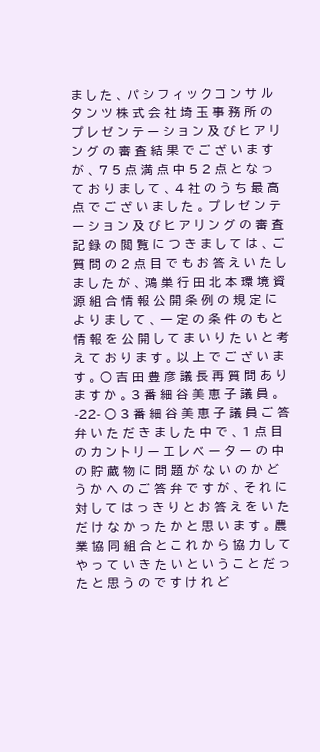ま し た 、 パ シ フ ィ ッ ク コ ン サ ル タ ン ツ 株 式 会 社 埼 玉 事 務 所 の プ レ ゼ ン テ ー シ ョ ン 及 び ヒ ア リ ン グ の 審 査 結 果 で ご ざ い ま す が 、 7 5 点 満 点 中 5 2 点 と な っ て お り ま し て 、 4 社 の う ち 最 高 点 で ご ざ い ま し た 。 プ レ ゼ ン テ ー シ ョ ン 及 び ヒ ア リ ン グ の 審 査 記 録 の 閲 覧 に つ き ま し て は 、 ご 質 問 の 2 点 目 で も お 答 え い た し ま し た が 、 鴻 巣 行 田 北 本 環 境 資 源 組 合 情 報 公 開 条 例 の 規 定 に よ り ま し て 、 一 定 の 条 件 の も と 情 報 を 公 開 し て ま い り た い と 考 え て お り ま す 。 以 上 で ご ざ い ま す 。 ○ 吉 田 豊 彦 議 長 再 質 問 あ り ま す か 。 3 番 細 谷 美 恵 子 議 員 。
-22- ○ 3 番 細 谷 美 恵 子 議 員 ご 答 弁 い た だ き ま し た 中 で 、 1 点 目 の カ ン ト リ ー エ レ ベ ー タ ー の 中 の 貯 蔵 物 に 問 題 が な い の か ど う か へ の ご 答 弁 で す が 、 そ れ に 対 し て は っ き り と お 答 え を い た だ け な か っ た か と 思 い ま す 。 農 業 協 同 組 合 と こ れ か ら 協 力 し て や っ て い き た い と い う こ と だ っ た と 思 う の で す け れ ど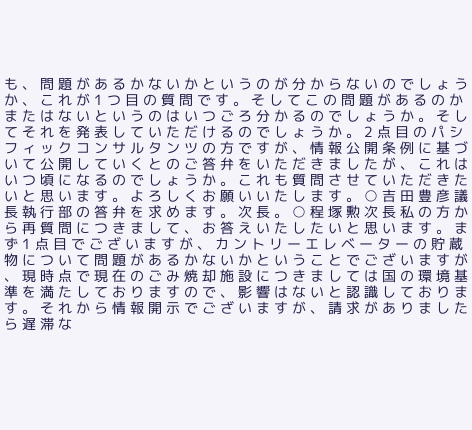も 、 問 題 が あ る か な い か と い う の が 分 か ら な い の で し ょ う か 、 こ れ が 1 つ 目 の 質 問 で す 。 そ し て こ の 問 題 が あ る の か ま た は な い と い う の は い つ ご ろ 分 か る の で し ょ う か 。 そ し て そ れ を 発 表 し て い た だ け る の で し ょ う か 。 2 点 目 の パ シ フ ィ ッ ク コ ン サ ル タ ン ツ の 方 で す が 、 情 報 公 開 条 例 に 基 づ い て 公 開 し て い く と の ご 答 弁 を い た だ き ま し た が 、 こ れ は い つ 頃 に な る の で し ょ う か 。 こ れ も 質 問 さ せ て い た だ き た い と 思 い ま す 。 よ ろ し く お 願 い い た し ま す 。 ○ 吉 田 豊 彦 議 長 執 行 部 の 答 弁 を 求 め ま す 。 次 長 。 ○ 程 塚 勲 次 長 私 の 方 か ら 再 質 問 に つ き ま し て 、 お 答 え い た し た い と 思 い ま す 。 ま ず 1 点 目 で ご ざ い ま す が 、 カ ン ト リ ー エ レ ベ ー タ ー の 貯 蔵 物 に つ い て 問 題 が あ る か な い か と い う こ と で ご ざ い ま す が 、 現 時 点 で 現 在 の ご み 焼 却 施 設 に つ き ま し て は 国 の 環 境 基 準 を 満 た し て お り ま す の で 、 影 響 は な い と 認 識 し て お り ま す 。 そ れ か ら 情 報 開 示 で ご ざ い ま す が 、 請 求 が あ り ま し た ら 遅 滞 な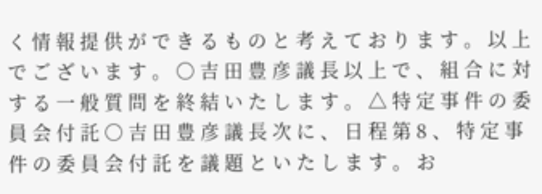く 情 報 提 供 が で き る も の と 考 え て お り ま す 。 以 上 で ご ざ い ま す 。 ○ 吉 田 豊 彦 議 長 以 上 で 、 組 合 に 対 す る 一 般 質 問 を 終 結 い た し ま す 。 △ 特 定 事 件 の 委 員 会 付 託 ○ 吉 田 豊 彦 議 長 次 に 、 日 程 第 8 、 特 定 事 件 の 委 員 会 付 託 を 議 題 と い た し ま す 。 お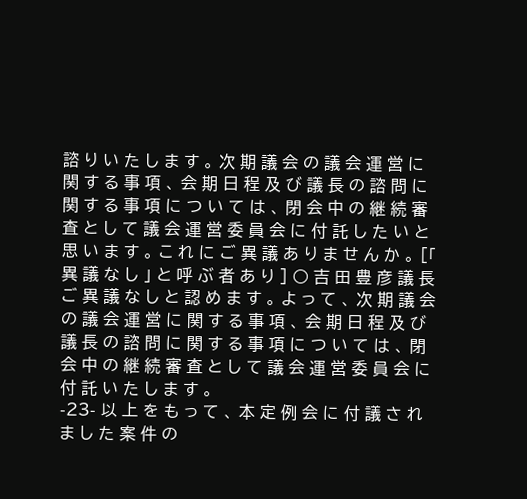諮 り い た し ま す 。 次 期 議 会 の 議 会 運 営 に 関 す る 事 項 、 会 期 日 程 及 び 議 長 の 諮 問 に 関 す る 事 項 に つ い て は 、 閉 会 中 の 継 続 審 査 と し て 議 会 運 営 委 員 会 に 付 託 し た い と 思 い ま す 。 こ れ に ご 異 議 あ り ま せ ん か 。 [「 異 議 な し 」 と 呼 ぶ 者 あ り ] ○ 吉 田 豊 彦 議 長 ご 異 議 な し と 認 め ま す 。 よ っ て 、 次 期 議 会 の 議 会 運 営 に 関 す る 事 項 、 会 期 日 程 及 び 議 長 の 諮 問 に 関 す る 事 項 に つ い て は 、 閉 会 中 の 継 続 審 査 と し て 議 会 運 営 委 員 会 に 付 託 い た し ま す 。
-23- 以 上 を も っ て 、 本 定 例 会 に 付 議 さ れ ま し た 案 件 の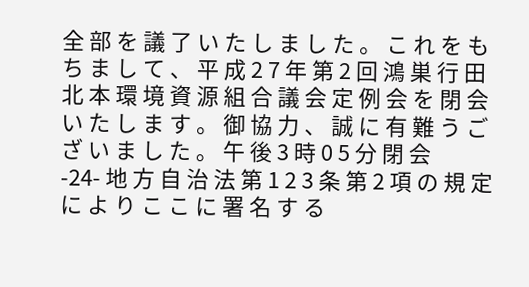全 部 を 議 了 い た し ま し た 。 こ れ を も ち ま し て 、 平 成 2 7 年 第 2 回 鴻 巣 行 田 北 本 環 境 資 源 組 合 議 会 定 例 会 を 閉 会 い た し ま す 。 御 協 力 、 誠 に 有 難 う ご ざ い ま し た 。 午 後 3 時 0 5 分 閉 会
-24- 地 方 自 治 法 第 1 2 3 条 第 2 項 の 規 定 に よ り こ こ に 署 名 す る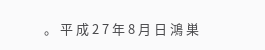。 平 成 2 7 年 8 月 日 鴻 巣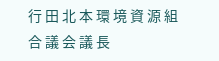行 田 北 本 環 境 資 源 組 合 議 会 議 長